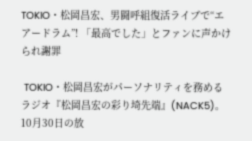TOKIO・松岡昌宏、男闘呼組復活ライブで“エアードラム”! 「最高でした」とファンに声かけられ謝罪

 TOKIO・松岡昌宏がパーソナリティを務めるラジオ『松岡昌宏の彩り埼先端』(NACK5)。10月30日の放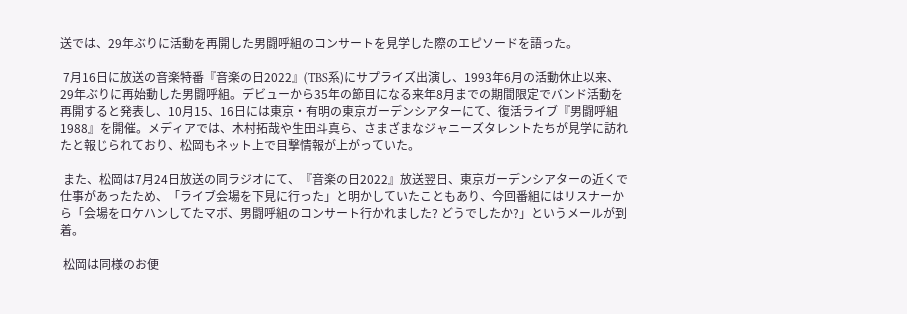送では、29年ぶりに活動を再開した男闘呼組のコンサートを見学した際のエピソードを語った。

 7月16日に放送の音楽特番『音楽の日2022』(TBS系)にサプライズ出演し、1993年6月の活動休止以来、29年ぶりに再始動した男闘呼組。デビューから35年の節目になる来年8月までの期間限定でバンド活動を再開すると発表し、10月15、16日には東京・有明の東京ガーデンシアターにて、復活ライブ『男闘呼組1988』を開催。メディアでは、木村拓哉や生田斗真ら、さまざまなジャニーズタレントたちが見学に訪れたと報じられており、松岡もネット上で目撃情報が上がっていた。

 また、松岡は7月24日放送の同ラジオにて、『音楽の日2022』放送翌日、東京ガーデンシアターの近くで仕事があったため、「ライブ会場を下見に行った」と明かしていたこともあり、今回番組にはリスナーから「会場をロケハンしてたマボ、男闘呼組のコンサート行かれました? どうでしたか?」というメールが到着。

 松岡は同様のお便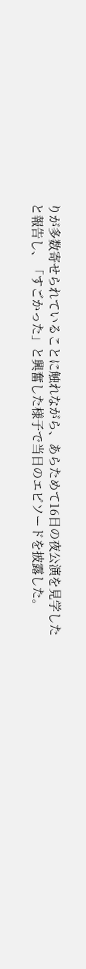りが多数寄せられていることに触れながら、あらためて16日の夜公演を見学したと報告し、「すごかった」と興奮した様子で当日のエピソードを披露した。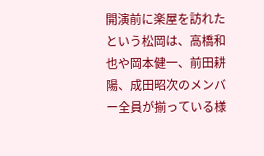開演前に楽屋を訪れたという松岡は、高橋和也や岡本健一、前田耕陽、成田昭次のメンバー全員が揃っている様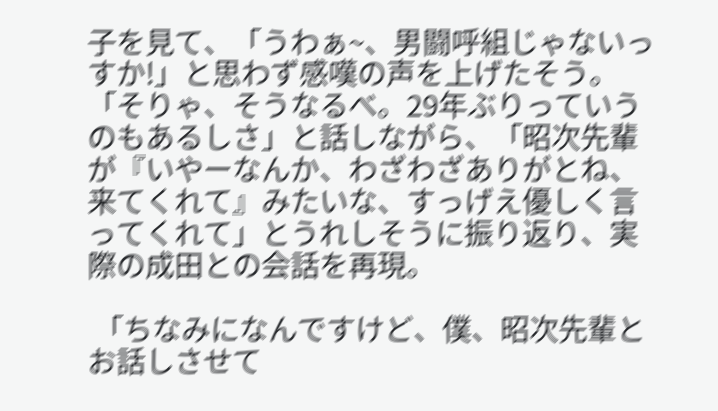子を見て、「うわぁ~、男闘呼組じゃないっすか!」と思わず感嘆の声を上げたそう。「そりゃ、そうなるべ。29年ぶりっていうのもあるしさ」と話しながら、「昭次先輩が『いやーなんか、わざわざありがとね、来てくれて』みたいな、すっげえ優しく言ってくれて」とうれしそうに振り返り、実際の成田との会話を再現。

 「ちなみになんですけど、僕、昭次先輩とお話しさせて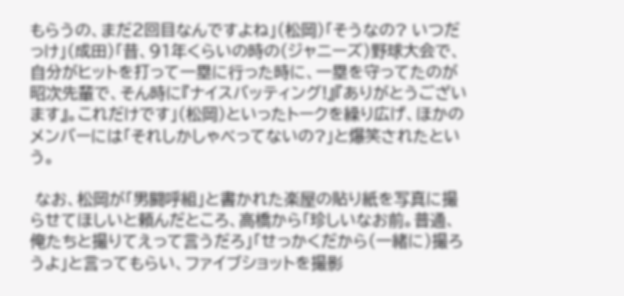もらうの、まだ2回目なんですよね」(松岡)「そうなの? いつだっけ」(成田)「昔、91年くらいの時の(ジャニーズ)野球大会で、自分がヒットを打って一塁に行った時に、一塁を守ってたのが昭次先輩で、そん時に『ナイスバッティング!』『ありがとうございます』。これだけです」(松岡)といったトークを繰り広げ、ほかのメンバーには「それしかしゃべってないの?」と爆笑されたという。

 なお、松岡が「男闘呼組」と書かれた楽屋の貼り紙を写真に撮らせてほしいと頼んだところ、高橋から「珍しいなお前。普通、俺たちと撮りてえって言うだろ」「せっかくだから(一緒に)撮ろうよ」と言ってもらい、ファイブショットを撮影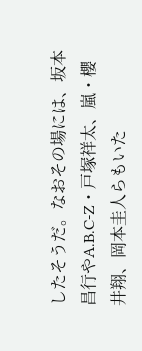したそうだ。なおその場には、坂本昌行やA.B.C-Z・戸塚祥太、嵐・櫻井翔、岡本圭人らもいた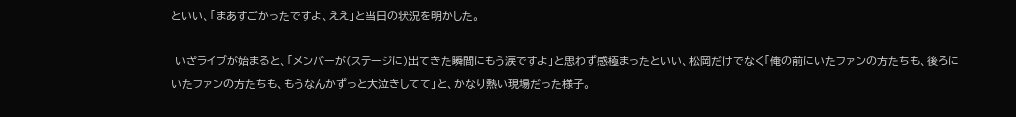といい、「まあすごかったですよ、ええ」と当日の状況を明かした。

 いざライブが始まると、「メンバーが(ステージに)出てきた瞬間にもう涙ですよ」と思わず感極まったといい、松岡だけでなく「俺の前にいたファンの方たちも、後ろにいたファンの方たちも、もうなんかずっと大泣きしてて」と、かなり熱い現場だった様子。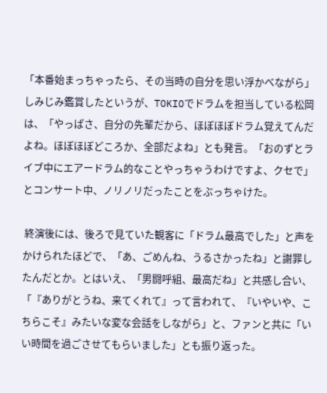「本番始まっちゃったら、その当時の自分を思い浮かべながら」しみじみ鑑賞したというが、TOKIOでドラムを担当している松岡は、「やっぱさ、自分の先輩だから、ほぼほぼドラム覚えてんだよね。ほぼほぼどころか、全部だよね」とも発言。「おのずとライブ中にエアードラム的なことやっちゃうわけですよ、クセで」とコンサート中、ノリノリだったことをぶっちゃけた。

 終演後には、後ろで見ていた観客に「ドラム最高でした」と声をかけられたほどで、「あ、ごめんね、うるさかったね」と謝罪したんだとか。とはいえ、「男闘呼組、最高だね」と共感し合い、「『ありがとうね、来てくれて』って言われて、『いやいや、こちらこそ』みたいな変な会話をしながら」と、ファンと共に「いい時間を過ごさせてもらいました」とも振り返った。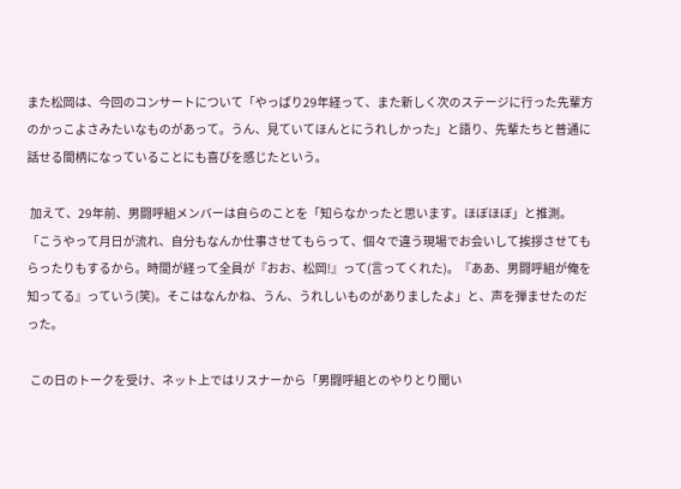また松岡は、今回のコンサートについて「やっぱり29年経って、また新しく次のステージに行った先輩方のかっこよさみたいなものがあって。うん、見ていてほんとにうれしかった」と語り、先輩たちと普通に話せる間柄になっていることにも喜びを感じたという。

 加えて、29年前、男闘呼組メンバーは自らのことを「知らなかったと思います。ほぼほぼ」と推測。「こうやって月日が流れ、自分もなんか仕事させてもらって、個々で違う現場でお会いして挨拶させてもらったりもするから。時間が経って全員が『おお、松岡!』って(言ってくれた)。『ああ、男闘呼組が俺を知ってる』っていう(笑)。そこはなんかね、うん、うれしいものがありましたよ」と、声を弾ませたのだった。

 この日のトークを受け、ネット上ではリスナーから「男闘呼組とのやりとり聞い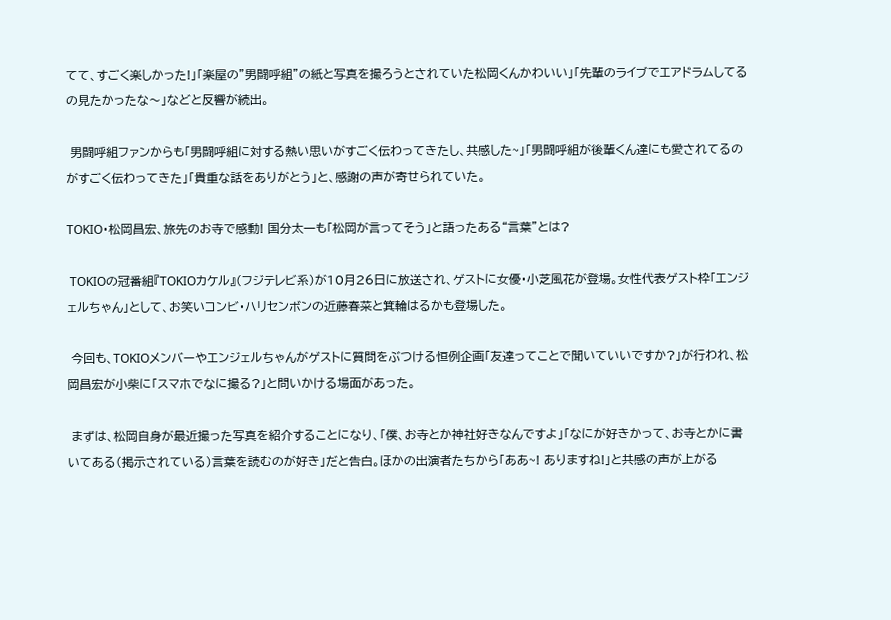てて、すごく楽しかった!」「楽屋の"男闘呼組"の紙と写真を撮ろうとされていた松岡くんかわいい」「先輩のライブでエアドラムしてるの見たかったな〜」などと反響が続出。

 男闘呼組ファンからも「男闘呼組に対する熱い思いがすごく伝わってきたし、共感した~」「男闘呼組が後輩くん達にも愛されてるのがすごく伝わってきた」「貴重な話をありがとう」と、感謝の声が寄せられていた。

TOKIO・松岡昌宏、旅先のお寺で感動! 国分太一も「松岡が言ってそう」と語ったある“言葉”とは?

 TOKIOの冠番組『TOKIOカケル』(フジテレビ系)が10月26日に放送され、ゲストに女優・小芝風花が登場。女性代表ゲスト枠「エンジェルちゃん」として、お笑いコンビ・ハリセンボンの近藤春菜と箕輪はるかも登場した。

 今回も、TOKIOメンバーやエンジェルちゃんがゲストに質問をぶつける恒例企画「友達ってことで聞いていいですか?」が行われ、松岡昌宏が小柴に「スマホでなに撮る?」と問いかける場面があった。

 まずは、松岡自身が最近撮った写真を紹介することになり、「僕、お寺とか神社好きなんですよ」「なにが好きかって、お寺とかに書いてある(掲示されている)言葉を読むのが好き」だと告白。ほかの出演者たちから「ああ~! ありますね!」と共感の声が上がる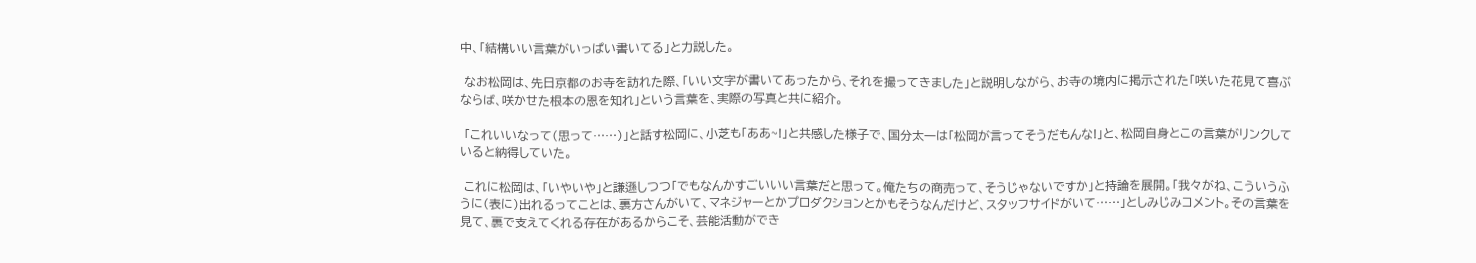中、「結構いい言葉がいっぱい書いてる」と力説した。

 なお松岡は、先日京都のお寺を訪れた際、「いい文字が書いてあったから、それを撮ってきました」と説明しながら、お寺の境内に掲示された「咲いた花見て喜ぶならば、咲かせた根本の恩を知れ」という言葉を、実際の写真と共に紹介。

 「これいいなって(思って……)」と話す松岡に、小芝も「ああ~!」と共感した様子で、国分太一は「松岡が言ってそうだもんな!」と、松岡自身とこの言葉がリンクしていると納得していた。

 これに松岡は、「いやいや」と謙遜しつつ「でもなんかすごいいい言葉だと思って。俺たちの商売って、そうじゃないですか」と持論を展開。「我々がね、こういうふうに(表に)出れるってことは、裏方さんがいて、マネジャーとかプロダクションとかもそうなんだけど、スタッフサイドがいて……」としみじみコメント。その言葉を見て、裏で支えてくれる存在があるからこそ、芸能活動ができ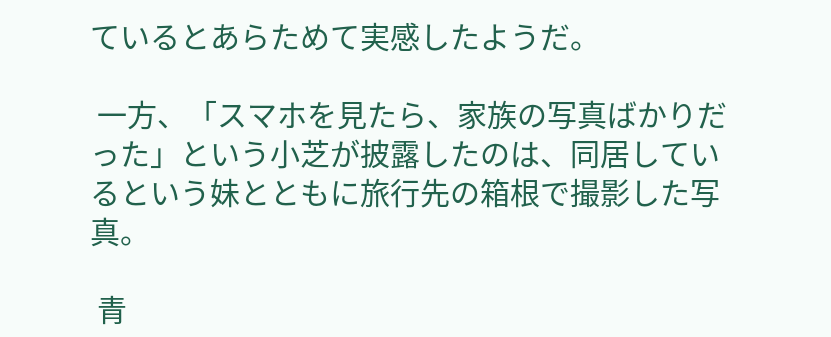ているとあらためて実感したようだ。

 一方、「スマホを見たら、家族の写真ばかりだった」という小芝が披露したのは、同居しているという妹とともに旅行先の箱根で撮影した写真。

 青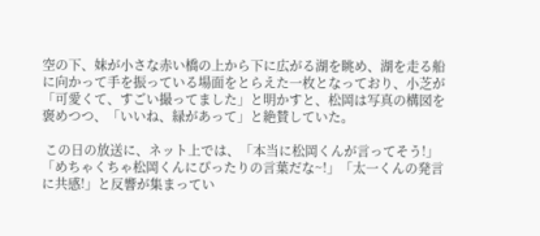空の下、妹が小さな赤い橋の上から下に広がる湖を眺め、湖を走る船に向かって手を振っている場面をとらえた一枚となっており、小芝が「可愛くて、すごい撮ってました」と明かすと、松岡は写真の構図を褒めつつ、「いいね、緑があって」と絶賛していた。

 この日の放送に、ネット上では、「本当に松岡くんが言ってそう!」「めちゃくちゃ松岡くんにぴったりの言葉だな~!」「太一くんの発言に共感!」と反響が集まってい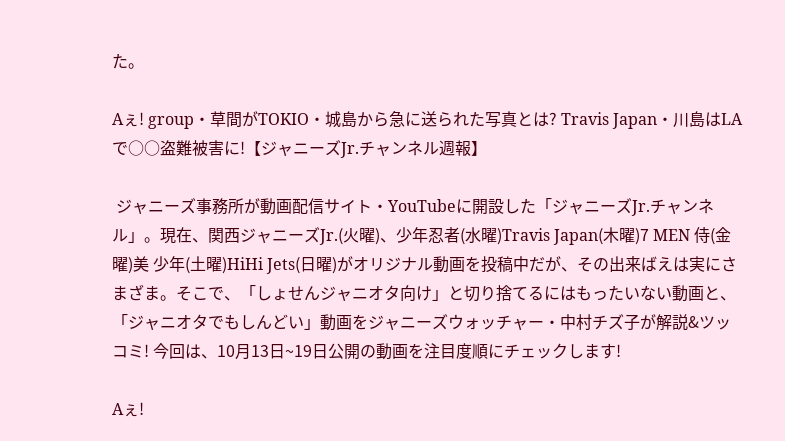た。

Aぇ! group・草間がTOKIO・城島から急に送られた写真とは? Travis Japan・川島はLAで○○盗難被害に!【ジャニーズJr.チャンネル週報】

 ジャニーズ事務所が動画配信サイト・YouTubeに開設した「ジャニーズJr.チャンネル」。現在、関西ジャニーズJr.(火曜)、少年忍者(水曜)Travis Japan(木曜)7 MEN 侍(金曜)美 少年(土曜)HiHi Jets(日曜)がオリジナル動画を投稿中だが、その出来ばえは実にさまざま。そこで、「しょせんジャニオタ向け」と切り捨てるにはもったいない動画と、「ジャニオタでもしんどい」動画をジャニーズウォッチャー・中村チズ子が解説&ツッコミ! 今回は、10月13日~19日公開の動画を注目度順にチェックします!

Aぇ!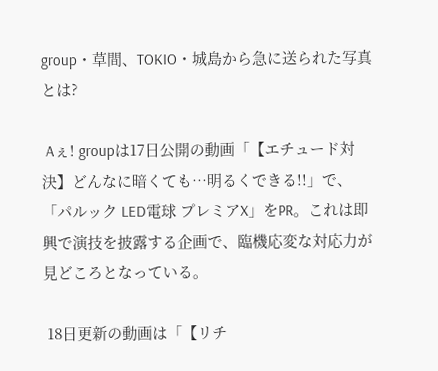group・草間、TOKIO・城島から急に送られた写真とは?

 Aぇ! groupは17日公開の動画「【エチュード対決】どんなに暗くても…明るくできる!!」で、「パルック LED電球 プレミアX」をPR。これは即興で演技を披露する企画で、臨機応変な対応力が見どころとなっている。

 18日更新の動画は「【リチ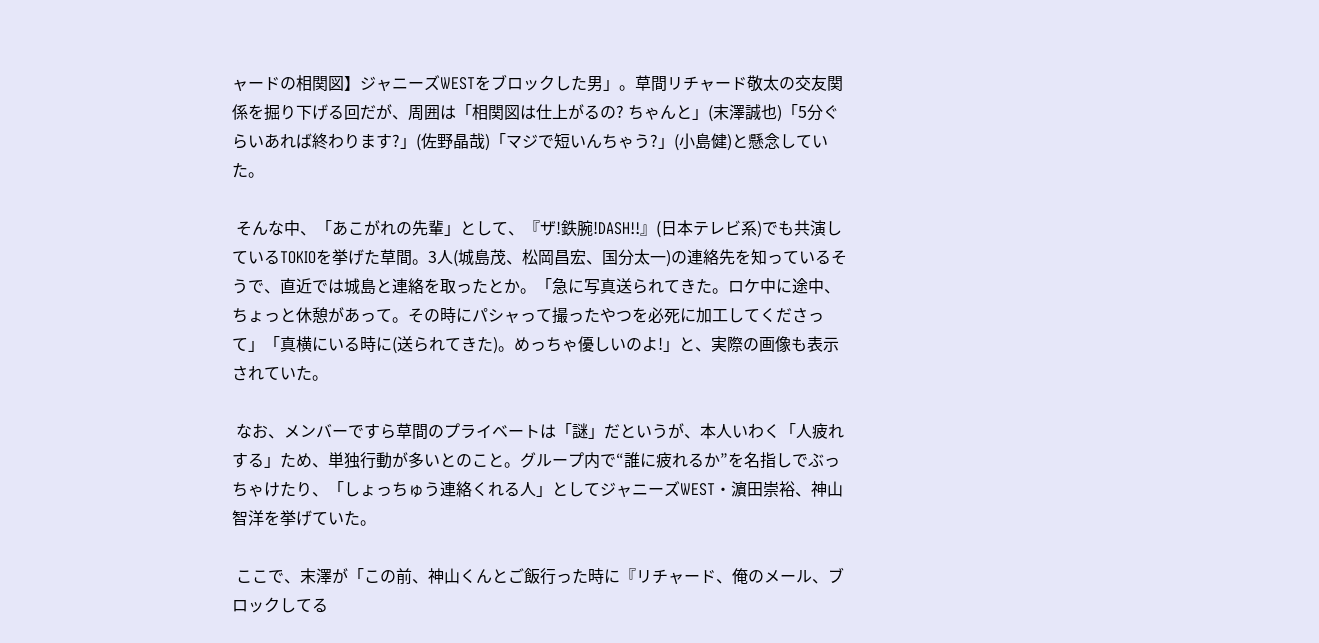ャードの相関図】ジャニーズWESTをブロックした男」。草間リチャード敬太の交友関係を掘り下げる回だが、周囲は「相関図は仕上がるの? ちゃんと」(末澤誠也)「5分ぐらいあれば終わります?」(佐野晶哉)「マジで短いんちゃう?」(小島健)と懸念していた。

 そんな中、「あこがれの先輩」として、『ザ!鉄腕!DASH!!』(日本テレビ系)でも共演しているTOKIOを挙げた草間。3人(城島茂、松岡昌宏、国分太一)の連絡先を知っているそうで、直近では城島と連絡を取ったとか。「急に写真送られてきた。ロケ中に途中、ちょっと休憩があって。その時にパシャって撮ったやつを必死に加工してくださって」「真横にいる時に(送られてきた)。めっちゃ優しいのよ!」と、実際の画像も表示されていた。

 なお、メンバーですら草間のプライベートは「謎」だというが、本人いわく「人疲れする」ため、単独行動が多いとのこと。グループ内で“誰に疲れるか”を名指しでぶっちゃけたり、「しょっちゅう連絡くれる人」としてジャニーズWEST・濵田崇裕、神山智洋を挙げていた。

 ここで、末澤が「この前、神山くんとご飯行った時に『リチャード、俺のメール、ブロックしてる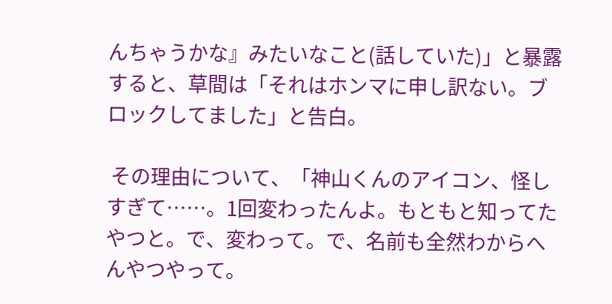んちゃうかな』みたいなこと(話していた)」と暴露すると、草間は「それはホンマに申し訳ない。ブロックしてました」と告白。

 その理由について、「神山くんのアイコン、怪しすぎて……。1回変わったんよ。もともと知ってたやつと。で、変わって。で、名前も全然わからへんやつやって。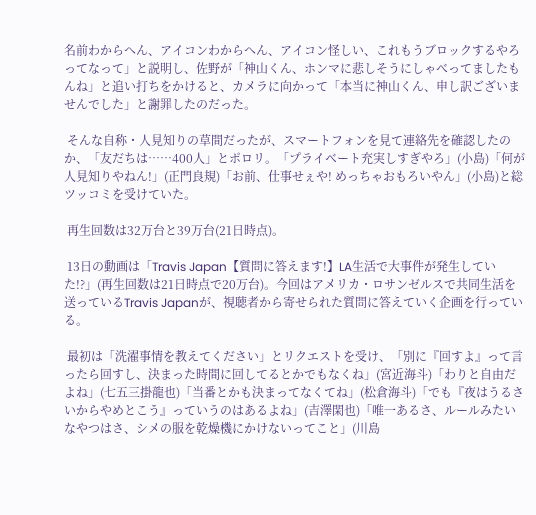名前わからへん、アイコンわからへん、アイコン怪しい、これもうブロックするやろってなって」と説明し、佐野が「神山くん、ホンマに悲しそうにしゃべってましたもんね」と追い打ちをかけると、カメラに向かって「本当に神山くん、申し訳ございませんでした」と謝罪したのだった。

 そんな自称・人見知りの草間だったが、スマートフォンを見て連絡先を確認したのか、「友だちは……400人」とポロリ。「プライベート充実しすぎやろ」(小島)「何が人見知りやねん!」(正門良規)「お前、仕事せぇや! めっちゃおもろいやん」(小島)と総ツッコミを受けていた。

 再生回数は32万台と39万台(21日時点)。

 13日の動画は「Travis Japan【質問に答えます!】LA生活で大事件が発生していた!?」(再生回数は21日時点で20万台)。今回はアメリカ・ロサンゼルスで共同生活を送っているTravis Japanが、視聴者から寄せられた質問に答えていく企画を行っている。

 最初は「洗濯事情を教えてください」とリクエストを受け、「別に『回すよ』って言ったら回すし、決まった時間に回してるとかでもなくね」(宮近海斗)「わりと自由だよね」(七五三掛龍也)「当番とかも決まってなくてね」(松倉海斗)「でも『夜はうるさいからやめとこう』っていうのはあるよね」(吉澤閑也)「唯一あるさ、ルールみたいなやつはさ、シメの服を乾燥機にかけないってこと」(川島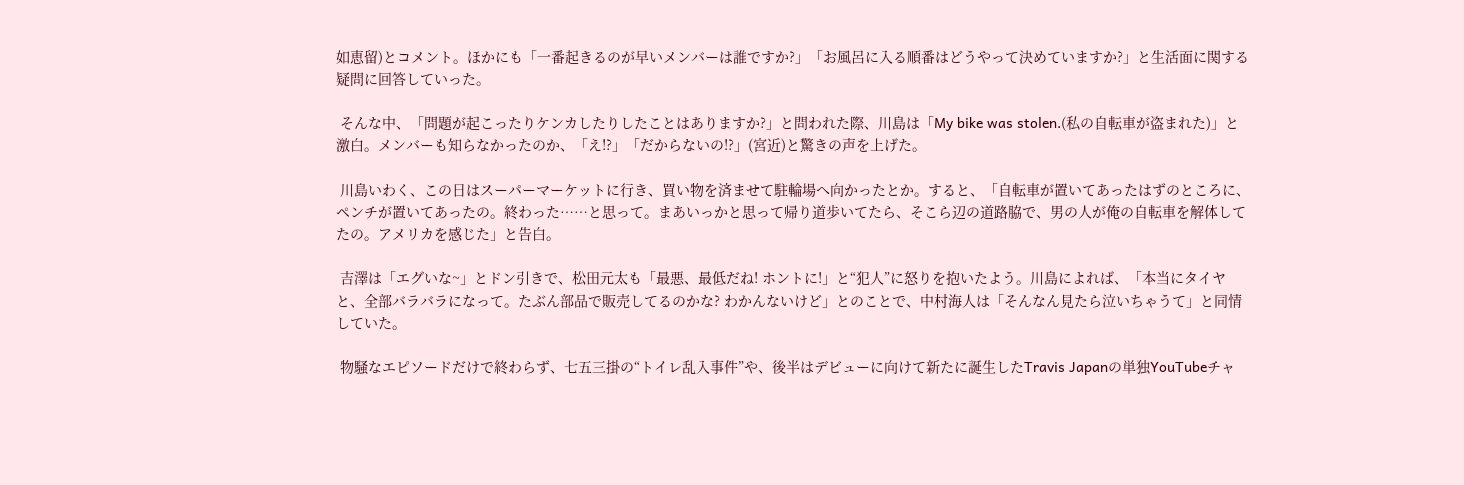如恵留)とコメント。ほかにも「一番起きるのが早いメンバーは誰ですか?」「お風呂に入る順番はどうやって決めていますか?」と生活面に関する疑問に回答していった。

 そんな中、「問題が起こったりケンカしたりしたことはありますか?」と問われた際、川島は「My bike was stolen.(私の自転車が盗まれた)」と激白。メンバーも知らなかったのか、「え!?」「だからないの!?」(宮近)と驚きの声を上げた。

 川島いわく、この日はスーパーマーケットに行き、買い物を済ませて駐輪場へ向かったとか。すると、「自転車が置いてあったはずのところに、ペンチが置いてあったの。終わった……と思って。まあいっかと思って帰り道歩いてたら、そこら辺の道路脇で、男の人が俺の自転車を解体してたの。アメリカを感じた」と告白。

 吉澤は「エグいな~」とドン引きで、松田元太も「最悪、最低だね! ホントに!」と“犯人”に怒りを抱いたよう。川島によれば、「本当にタイヤと、全部バラバラになって。たぶん部品で販売してるのかな? わかんないけど」とのことで、中村海人は「そんなん見たら泣いちゃうて」と同情していた。

 物騒なエピソードだけで終わらず、七五三掛の“トイレ乱入事件”や、後半はデビューに向けて新たに誕生したTravis Japanの単独YouTubeチャ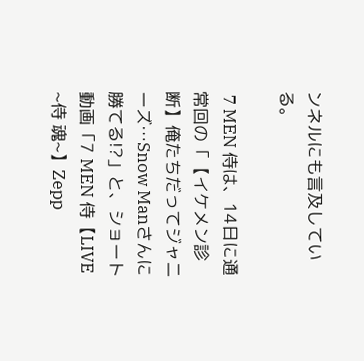ンネルにも言及している。

 7 MEN 侍は、14日に通常回の「【イケメン診断】俺たちだってジャニーズ…Snow Manさんに勝てる!?」と、ショート動画「7 MEN 侍【LIVE ~侍 魂~】Zepp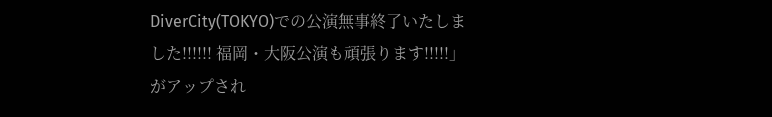DiverCity(TOKYO)での公演無事終了いたしました!!!!!! 福岡・大阪公演も頑張ります!!!!!」がアップされ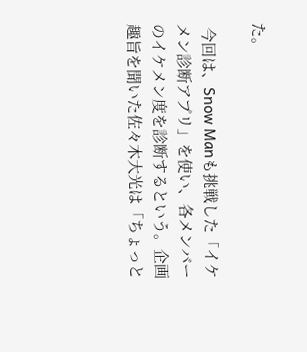た。

 今回は、Snow Manも挑戦した「イケメン診断アプリ」を使い、各メンバーのイケメン度を診断するという。企画趣旨を聞いた佐々木大光は「ちょっと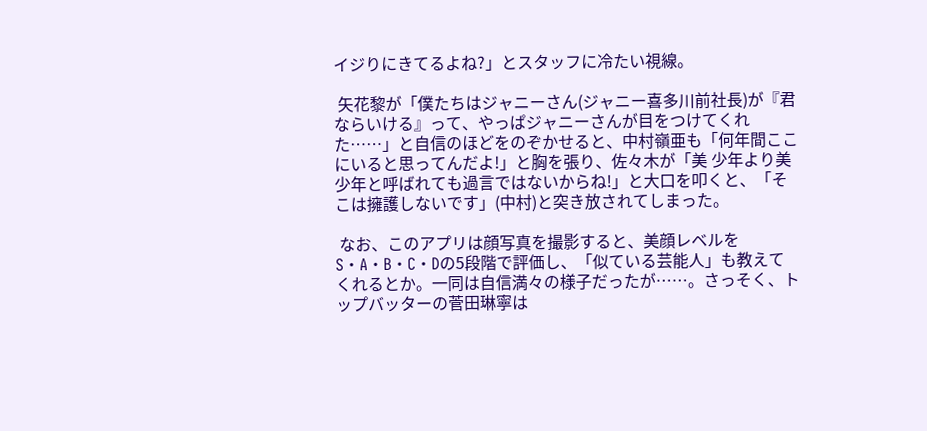イジりにきてるよね?」とスタッフに冷たい視線。

 矢花黎が「僕たちはジャニーさん(ジャニー喜多川前社長)が『君ならいける』って、やっぱジャニーさんが目をつけてくれた……」と自信のほどをのぞかせると、中村嶺亜も「何年間ここにいると思ってんだよ!」と胸を張り、佐々木が「美 少年より美少年と呼ばれても過言ではないからね!」と大口を叩くと、「そこは擁護しないです」(中村)と突き放されてしまった。

 なお、このアプリは顔写真を撮影すると、美顔レベルをS・A・B・C・Dの5段階で評価し、「似ている芸能人」も教えてくれるとか。一同は自信満々の様子だったが……。さっそく、トップバッターの菅田琳寧は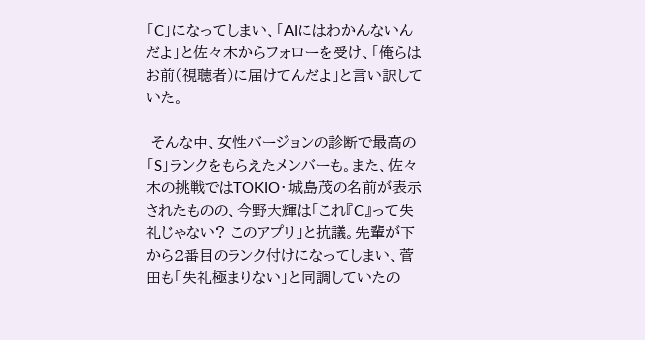「C」になってしまい、「AIにはわかんないんだよ」と佐々木からフォローを受け、「俺らはお前(視聴者)に届けてんだよ」と言い訳していた。

 そんな中、女性バージョンの診断で最高の「S」ランクをもらえたメンバーも。また、佐々木の挑戦ではTOKIO・城島茂の名前が表示されたものの、今野大輝は「これ『C』って失礼じゃない? このアプリ」と抗議。先輩が下から2番目のランク付けになってしまい、菅田も「失礼極まりない」と同調していたの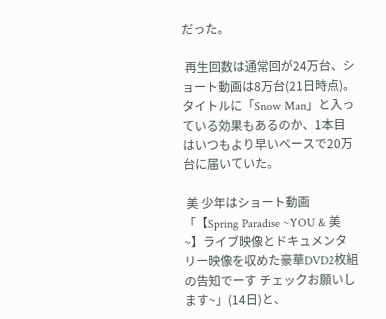だった。

 再生回数は通常回が24万台、ショート動画は8万台(21日時点)。タイトルに「Snow Man」と入っている効果もあるのか、1本目はいつもより早いペースで20万台に届いていた。

 美 少年はショート動画「【Spring Paradise ~YOU & 美 ~】ライブ映像とドキュメンタリー映像を収めた豪華DVD2枚組の告知でーす チェックお願いします~」(14日)と、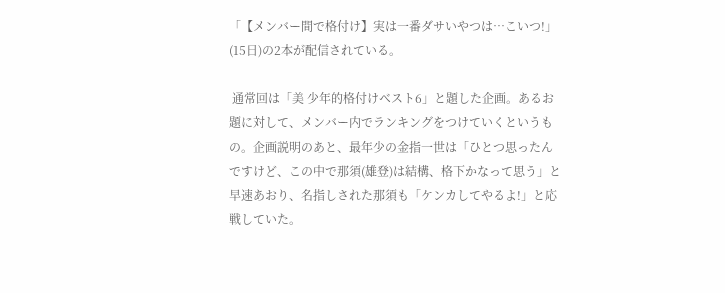「【メンバー間で格付け】実は一番ダサいやつは…こいつ!」(15日)の2本が配信されている。

 通常回は「美 少年的格付けベスト6」と題した企画。あるお題に対して、メンバー内でランキングをつけていくというもの。企画説明のあと、最年少の金指一世は「ひとつ思ったんですけど、この中で那須(雄登)は結構、格下かなって思う」と早速あおり、名指しされた那須も「ケンカしてやるよ!」と応戦していた。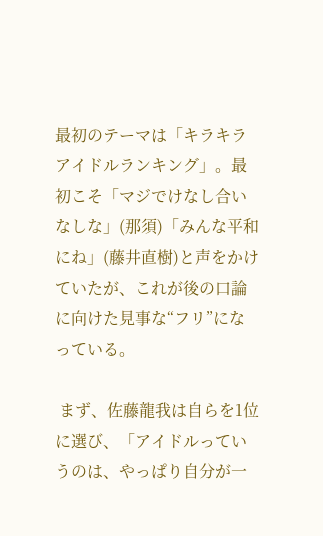最初のテーマは「キラキラアイドルランキング」。最初こそ「マジでけなし合いなしな」(那須)「みんな平和にね」(藤井直樹)と声をかけていたが、これが後の口論に向けた見事な“フリ”になっている。

 まず、佐藤龍我は自らを1位に選び、「アイドルっていうのは、やっぱり自分が一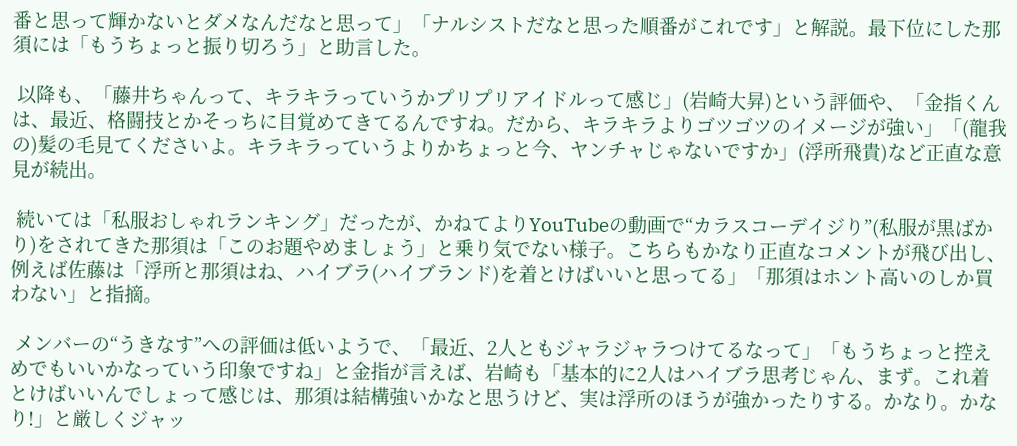番と思って輝かないとダメなんだなと思って」「ナルシストだなと思った順番がこれです」と解説。最下位にした那須には「もうちょっと振り切ろう」と助言した。

 以降も、「藤井ちゃんって、キラキラっていうかプリプリアイドルって感じ」(岩崎大昇)という評価や、「金指くんは、最近、格闘技とかそっちに目覚めてきてるんですね。だから、キラキラよりゴツゴツのイメージが強い」「(龍我の)髪の毛見てくださいよ。キラキラっていうよりかちょっと今、ヤンチャじゃないですか」(浮所飛貴)など正直な意見が続出。

 続いては「私服おしゃれランキング」だったが、かねてよりYouTubeの動画で“カラスコーデイジり”(私服が黒ばかり)をされてきた那須は「このお題やめましょう」と乗り気でない様子。こちらもかなり正直なコメントが飛び出し、例えば佐藤は「浮所と那須はね、ハイブラ(ハイブランド)を着とけばいいと思ってる」「那須はホント高いのしか買わない」と指摘。

 メンバーの“うきなす”への評価は低いようで、「最近、2人ともジャラジャラつけてるなって」「もうちょっと控えめでもいいかなっていう印象ですね」と金指が言えば、岩崎も「基本的に2人はハイブラ思考じゃん、まず。これ着とけばいいんでしょって感じは、那須は結構強いかなと思うけど、実は浮所のほうが強かったりする。かなり。かなり!」と厳しくジャッ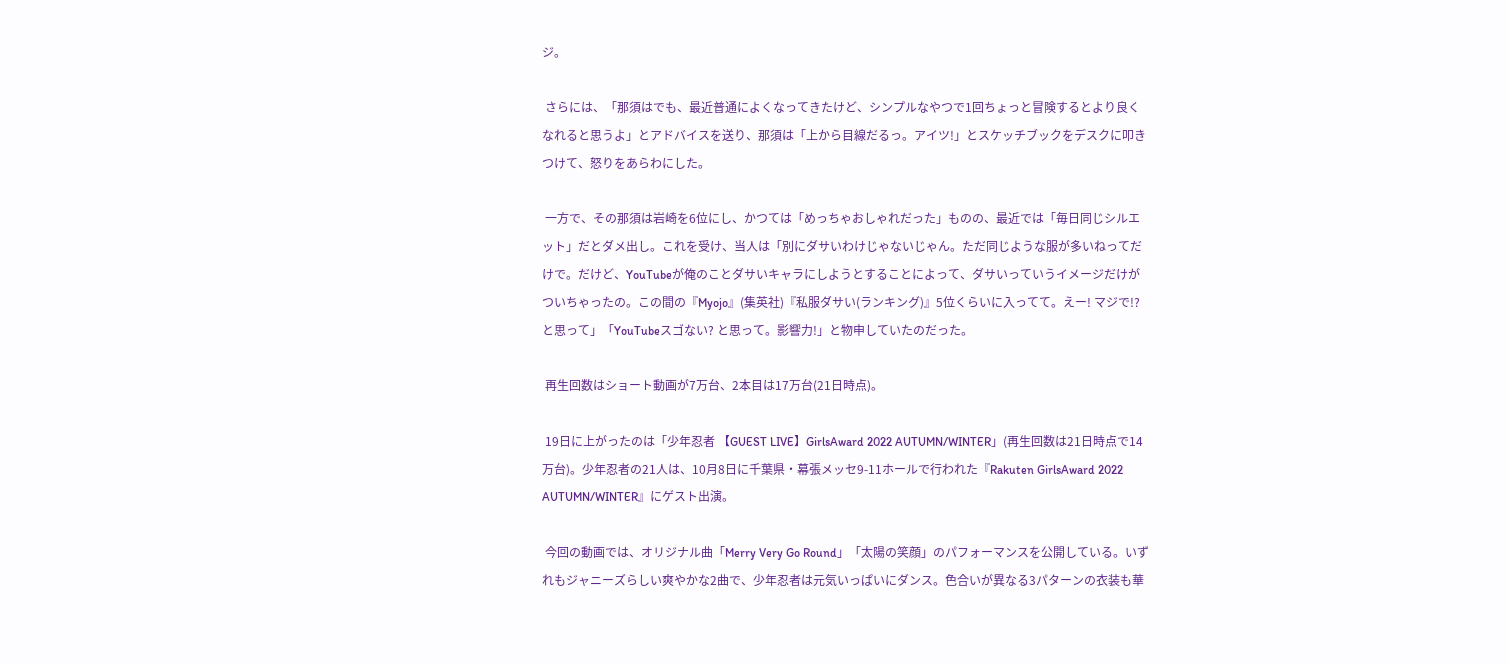ジ。

 さらには、「那須はでも、最近普通によくなってきたけど、シンプルなやつで1回ちょっと冒険するとより良くなれると思うよ」とアドバイスを送り、那須は「上から目線だるっ。アイツ!」とスケッチブックをデスクに叩きつけて、怒りをあらわにした。

 一方で、その那須は岩崎を6位にし、かつては「めっちゃおしゃれだった」ものの、最近では「毎日同じシルエット」だとダメ出し。これを受け、当人は「別にダサいわけじゃないじゃん。ただ同じような服が多いねってだけで。だけど、YouTubeが俺のことダサいキャラにしようとすることによって、ダサいっていうイメージだけがついちゃったの。この間の『Myojo』(集英社)『私服ダサい(ランキング)』5位くらいに入ってて。えー! マジで!? と思って」「YouTubeスゴない? と思って。影響力!」と物申していたのだった。

 再生回数はショート動画が7万台、2本目は17万台(21日時点)。

 19日に上がったのは「少年忍者 【GUEST LIVE】GirlsAward 2022 AUTUMN/WINTER」(再生回数は21日時点で14万台)。少年忍者の21人は、10月8日に千葉県・幕張メッセ9-11ホールで行われた『Rakuten GirlsAward 2022 AUTUMN/WINTER』にゲスト出演。

 今回の動画では、オリジナル曲「Merry Very Go Round」「太陽の笑顔」のパフォーマンスを公開している。いずれもジャニーズらしい爽やかな2曲で、少年忍者は元気いっぱいにダンス。色合いが異なる3パターンの衣装も華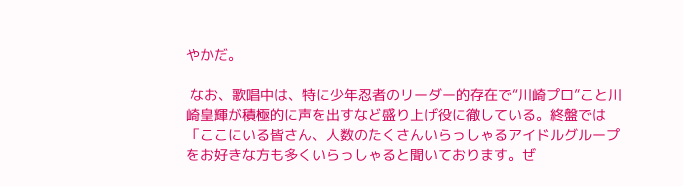やかだ。

 なお、歌唱中は、特に少年忍者のリーダー的存在で“川崎プロ”こと川崎皇輝が積極的に声を出すなど盛り上げ役に徹している。終盤では「ここにいる皆さん、人数のたくさんいらっしゃるアイドルグループをお好きな方も多くいらっしゃると聞いております。ぜ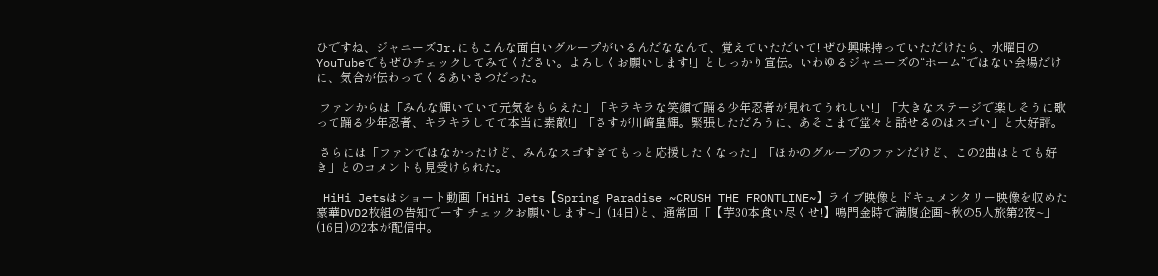ひですね、ジャニーズJr.にもこんな面白いグループがいるんだななんて、覚えていただいて! ぜひ興味持っていただけたら、水曜日のYouTubeでもぜひチェックしてみてください。よろしくお願いします!」としっかり宣伝。いわゆるジャニーズの“ホーム”ではない会場だけに、気合が伝わってくるあいさつだった。

 ファンからは「みんな輝いていて元気をもらえた」「キラキラな笑顔で踊る少年忍者が見れてうれしい!」「大きなステージで楽しそうに歌って踊る少年忍者、キラキラしてて本当に素敵!」「さすが川﨑皇輝。緊張しただろうに、あそこまで堂々と話せるのはスゴい」と大好評。

 さらには「ファンではなかったけど、みんなスゴすぎてもっと応援したくなった」「ほかのグループのファンだけど、この2曲はとても好き」とのコメントも見受けられた。

 HiHi Jetsはショート動画「HiHi Jets【Spring Paradise ~CRUSH THE FRONTLINE~】ライブ映像とドキュメンタリー映像を収めた豪華DVD2枚組の告知でーす チェックお願いします~」(14日)と、通常回「【芋30本食い尽くせ!】鳴門金時で満腹企画~秋の5人旅第2夜~」(16日)の2本が配信中。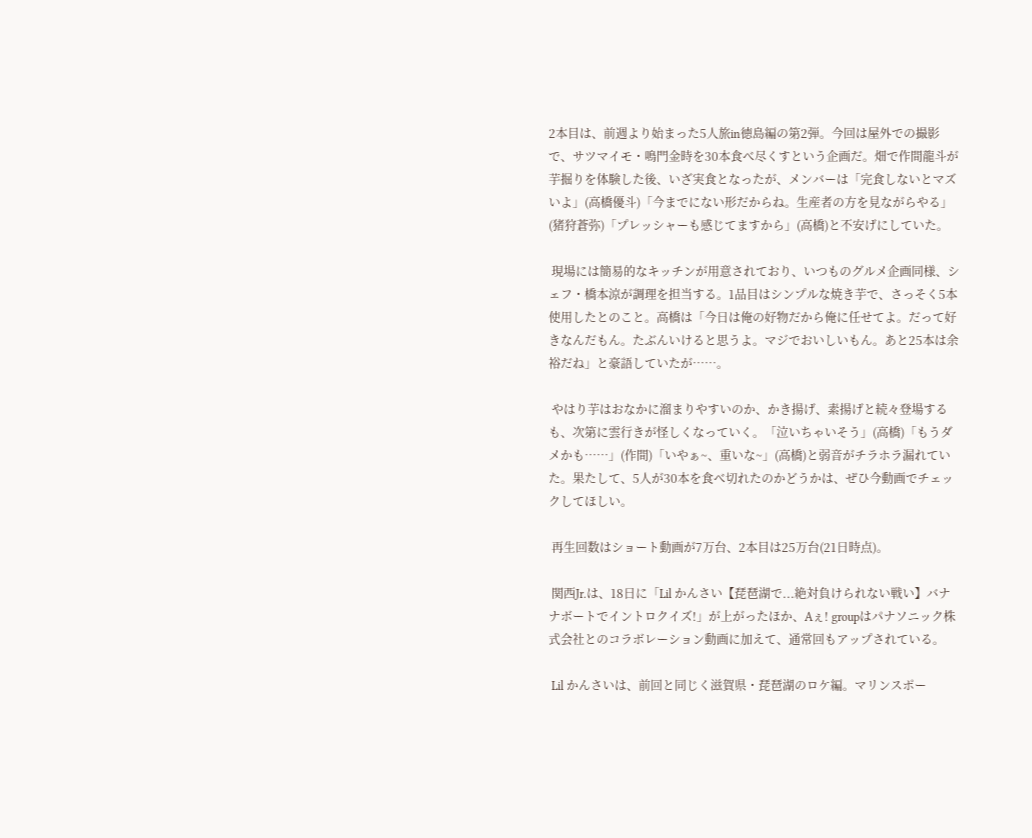2本目は、前週より始まった5人旅in徳島編の第2弾。今回は屋外での撮影で、サツマイモ・鳴門金時を30本食べ尽くすという企画だ。畑で作間龍斗が芋掘りを体験した後、いざ実食となったが、メンバーは「完食しないとマズいよ」(高橋優斗)「今までにない形だからね。生産者の方を見ながらやる」(猪狩蒼弥)「プレッシャーも感じてますから」(高橋)と不安げにしていた。

 現場には簡易的なキッチンが用意されており、いつものグルメ企画同様、シェフ・橋本涼が調理を担当する。1品目はシンプルな焼き芋で、さっそく5本使用したとのこと。高橋は「今日は俺の好物だから俺に任せてよ。だって好きなんだもん。たぶんいけると思うよ。マジでおいしいもん。あと25本は余裕だね」と豪語していたが……。

 やはり芋はおなかに溜まりやすいのか、かき揚げ、素揚げと続々登場するも、次第に雲行きが怪しくなっていく。「泣いちゃいそう」(高橋)「もうダメかも……」(作間)「いやぁ~、重いな~」(高橋)と弱音がチラホラ漏れていた。果たして、5人が30本を食べ切れたのかどうかは、ぜひ今動画でチェックしてほしい。

 再生回数はショート動画が7万台、2本目は25万台(21日時点)。

 関西Jr.は、18日に「Lil かんさい【琵琶湖で...絶対負けられない戦い】バナナボートでイントロクイズ!」が上がったほか、Aぇ! groupはパナソニック株式会社とのコラボレーション動画に加えて、通常回もアップされている。

 Lil かんさいは、前回と同じく滋賀県・琵琶湖のロケ編。マリンスポー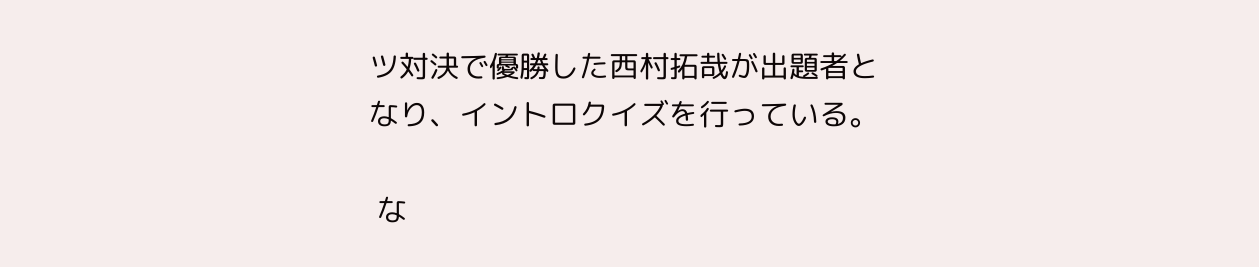ツ対決で優勝した西村拓哉が出題者となり、イントロクイズを行っている。

 な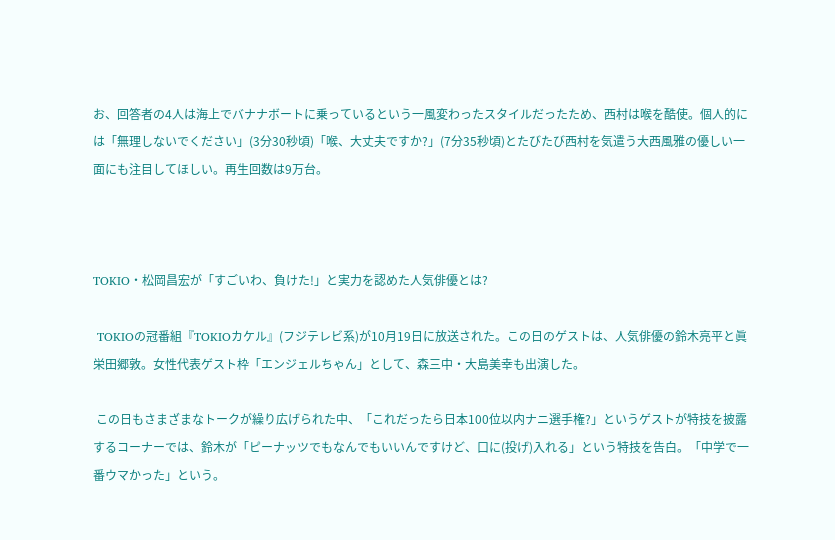お、回答者の4人は海上でバナナボートに乗っているという一風変わったスタイルだったため、西村は喉を酷使。個人的には「無理しないでください」(3分30秒頃)「喉、大丈夫ですか?」(7分35秒頃)とたびたび西村を気遣う大西風雅の優しい一面にも注目してほしい。再生回数は9万台。



TOKIO・松岡昌宏が「すごいわ、負けた!」と実力を認めた人気俳優とは?

 TOKIOの冠番組『TOKIOカケル』(フジテレビ系)が10月19日に放送された。この日のゲストは、人気俳優の鈴木亮平と眞栄田郷敦。女性代表ゲスト枠「エンジェルちゃん」として、森三中・大島美幸も出演した。

 この日もさまざまなトークが繰り広げられた中、「これだったら日本100位以内ナニ選手権?」というゲストが特技を披露するコーナーでは、鈴木が「ピーナッツでもなんでもいいんですけど、口に(投げ)入れる」という特技を告白。「中学で一番ウマかった」という。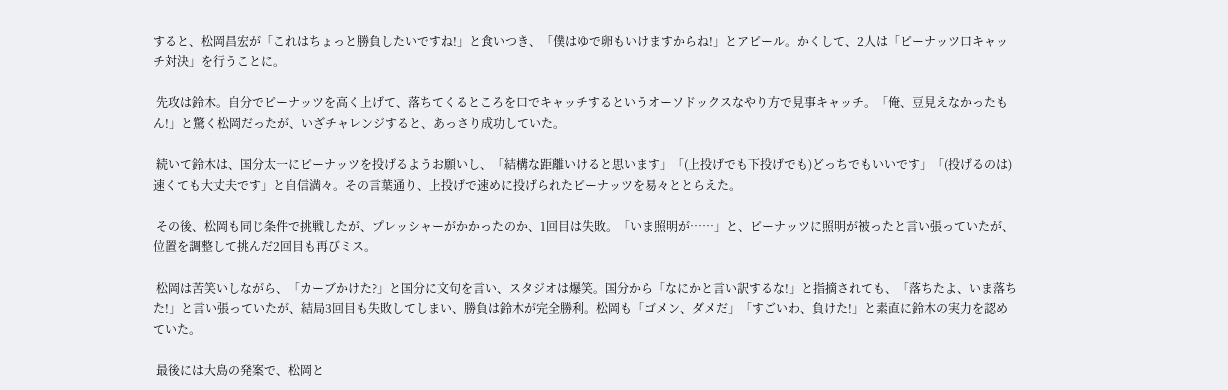すると、松岡昌宏が「これはちょっと勝負したいですね!」と食いつき、「僕はゆで卵もいけますからね!」とアピール。かくして、2人は「ピーナッツ口キャッチ対決」を行うことに。

 先攻は鈴木。自分でピーナッツを高く上げて、落ちてくるところを口でキャッチするというオーソドックスなやり方で見事キャッチ。「俺、豆見えなかったもん!」と驚く松岡だったが、いざチャレンジすると、あっさり成功していた。

 続いて鈴木は、国分太一にピーナッツを投げるようお願いし、「結構な距離いけると思います」「(上投げでも下投げでも)どっちでもいいです」「(投げるのは)速くても大丈夫です」と自信満々。その言葉通り、上投げで速めに投げられたピーナッツを易々ととらえた。

 その後、松岡も同じ条件で挑戦したが、プレッシャーがかかったのか、1回目は失敗。「いま照明が……」と、ピーナッツに照明が被ったと言い張っていたが、位置を調整して挑んだ2回目も再びミス。

 松岡は苦笑いしながら、「カーブかけた?」と国分に文句を言い、スタジオは爆笑。国分から「なにかと言い訳するな!」と指摘されても、「落ちたよ、いま落ちた!」と言い張っていたが、結局3回目も失敗してしまい、勝負は鈴木が完全勝利。松岡も「ゴメン、ダメだ」「すごいわ、負けた!」と素直に鈴木の実力を認めていた。

 最後には大島の発案で、松岡と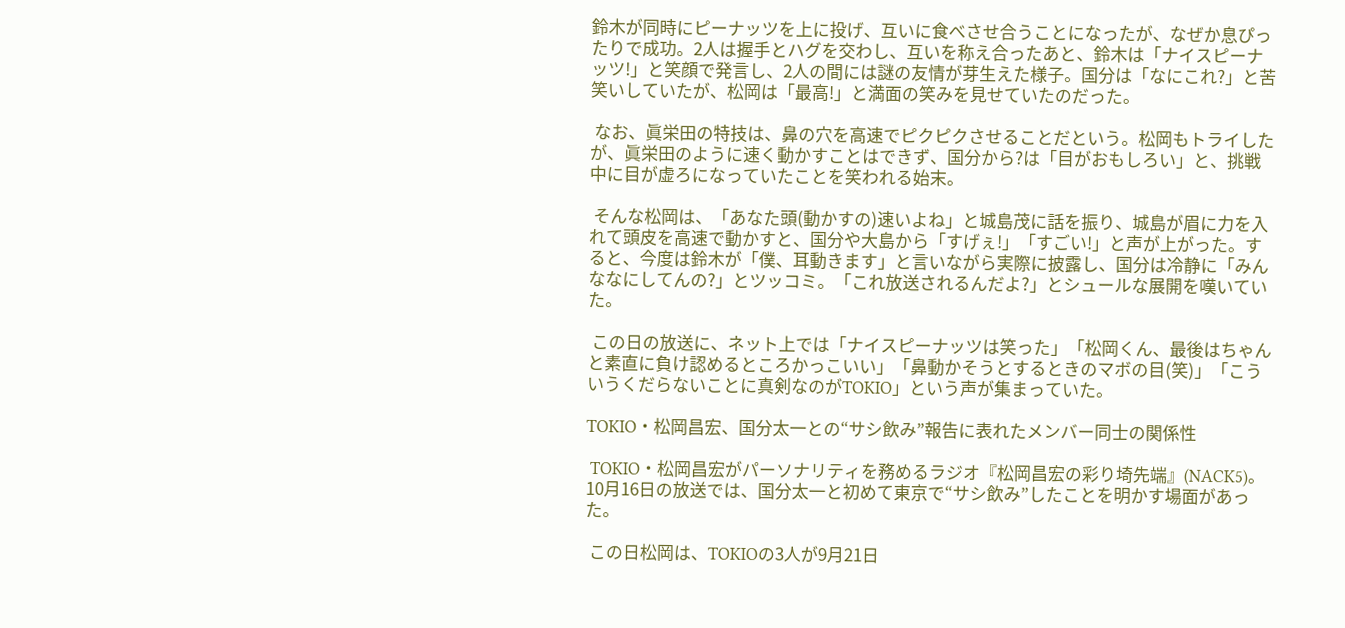鈴木が同時にピーナッツを上に投げ、互いに食べさせ合うことになったが、なぜか息ぴったりで成功。2人は握手とハグを交わし、互いを称え合ったあと、鈴木は「ナイスピーナッツ!」と笑顔で発言し、2人の間には謎の友情が芽生えた様子。国分は「なにこれ?」と苦笑いしていたが、松岡は「最高!」と満面の笑みを見せていたのだった。

 なお、眞栄田の特技は、鼻の穴を高速でピクピクさせることだという。松岡もトライしたが、眞栄田のように速く動かすことはできず、国分から?は「目がおもしろい」と、挑戦中に目が虚ろになっていたことを笑われる始末。

 そんな松岡は、「あなた頭(動かすの)速いよね」と城島茂に話を振り、城島が眉に力を入れて頭皮を高速で動かすと、国分や大島から「すげぇ!」「すごい!」と声が上がった。すると、今度は鈴木が「僕、耳動きます」と言いながら実際に披露し、国分は冷静に「みんななにしてんの?」とツッコミ。「これ放送されるんだよ?」とシュールな展開を嘆いていた。

 この日の放送に、ネット上では「ナイスピーナッツは笑った」「松岡くん、最後はちゃんと素直に負け認めるところかっこいい」「鼻動かそうとするときのマボの目(笑)」「こういうくだらないことに真剣なのがTOKIO」という声が集まっていた。

TOKIO・松岡昌宏、国分太一との“サシ飲み”報告に表れたメンバー同士の関係性

 TOKIO・松岡昌宏がパーソナリティを務めるラジオ『松岡昌宏の彩り埼先端』(NACK5)。10月16日の放送では、国分太一と初めて東京で“サシ飲み”したことを明かす場面があった。

 この日松岡は、TOKIOの3人が9月21日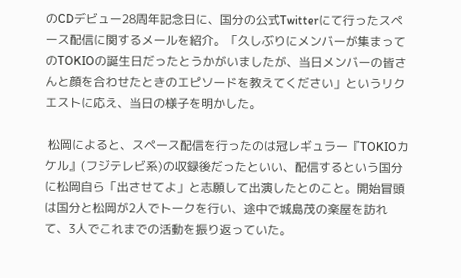のCDデビュー28周年記念日に、国分の公式Twitterにて行ったスペース配信に関するメールを紹介。「久しぶりにメンバーが集まってのTOKIOの誕生日だったとうかがいましたが、当日メンバーの皆さんと顔を合わせたときのエピソードを教えてください」というリクエストに応え、当日の様子を明かした。

 松岡によると、スペース配信を行ったのは冠レギュラー『TOKIOカケル』(フジテレビ系)の収録後だったといい、配信するという国分に松岡自ら「出させてよ」と志願して出演したとのこと。開始冒頭は国分と松岡が2人でトークを行い、途中で城島茂の楽屋を訪れて、3人でこれまでの活動を振り返っていた。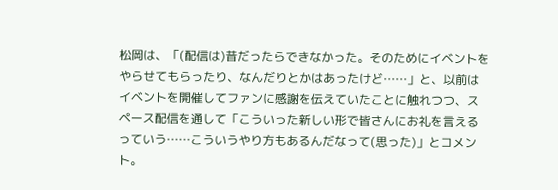松岡は、「(配信は)昔だったらできなかった。そのためにイベントをやらせてもらったり、なんだりとかはあったけど……」と、以前はイベントを開催してファンに感謝を伝えていたことに触れつつ、スペース配信を通して「こういった新しい形で皆さんにお礼を言えるっていう……こういうやり方もあるんだなって(思った)」とコメント。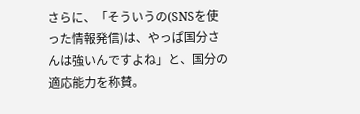さらに、「そういうの(SNSを使った情報発信)は、やっぱ国分さんは強いんですよね」と、国分の適応能力を称賛。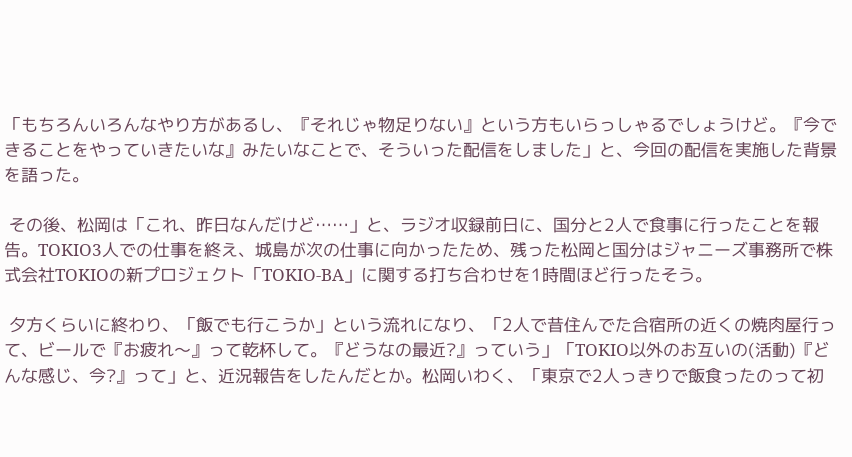「もちろんいろんなやり方があるし、『それじゃ物足りない』という方もいらっしゃるでしょうけど。『今できることをやっていきたいな』みたいなことで、そういった配信をしました」と、今回の配信を実施した背景を語った。

 その後、松岡は「これ、昨日なんだけど……」と、ラジオ収録前日に、国分と2人で食事に行ったことを報告。TOKIO3人での仕事を終え、城島が次の仕事に向かったため、残った松岡と国分はジャニーズ事務所で株式会社TOKIOの新プロジェクト「TOKIO-BA」に関する打ち合わせを1時間ほど行ったそう。

 夕方くらいに終わり、「飯でも行こうか」という流れになり、「2人で昔住んでた合宿所の近くの焼肉屋行って、ビールで『お疲れ〜』って乾杯して。『どうなの最近?』っていう」「TOKIO以外のお互いの(活動)『どんな感じ、今?』って」と、近況報告をしたんだとか。松岡いわく、「東京で2人っきりで飯食ったのって初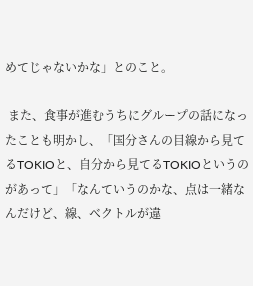めてじゃないかな」とのこと。

 また、食事が進むうちにグループの話になったことも明かし、「国分さんの目線から見てるTOKIOと、自分から見てるTOKIOというのがあって」「なんていうのかな、点は一緒なんだけど、線、ベクトルが違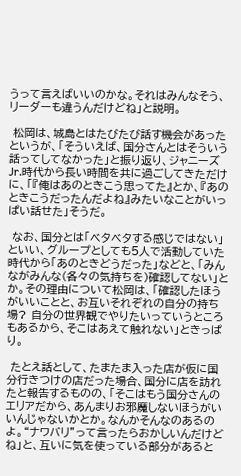うって言えばいいのかな。それはみんなそう、リーダーも違うんだけどね」と説明。

 松岡は、城島とはたびたび話す機会があったというが、「そういえば、国分さんとはそういう話ってしてなかった」と振り返り、ジャニーズJr.時代から長い時間を共に過ごしてきただけに、「『俺はあのときこう思ってた』とか、『あのときこうだったんだよね』みたいなことがいっぱい話せた」そうだ。

 なお、国分とは「ベタベタする感じではない」といい、グループとしても5人で活動していた時代から「あのときどうだった」などと、「みんながみんな(各々の気持ちを)確認してない」とか。その理由について松岡は、「確認したほうがいいことと、お互いそれぞれの自分の持ち場? 自分の世界観でやりたいっていうところもあるから、そこはあえて触れない」ときっぱり。

 たとえ話として、たまたま入った店が仮に国分行きつけの店だった場合、国分に店を訪れたと報告するものの、「そこはもう国分さんのエリアだから、あんまりお邪魔しないほうがいいんじゃないかとか。なんかそんなのあるのよ。“ナワバリ”って言ったらおかしいんだけどね」と、互いに気を使っている部分があると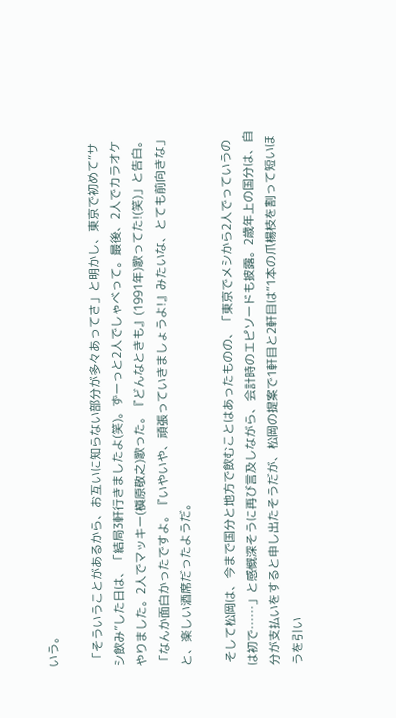いう。

 「そういうことがあるから、お互いに知らない部分が多々あってさ」と明かし、東京で初めて“サシ飲み”した日は、「結局3軒行きましたよ(笑)。ずーっと2人でしゃべって。最後、2人でカラオケやりました。2人でマッキー(槇原敬之)歌った。『どんなときも』(1991年)歌ってた!(笑)」と告白。「なんか面白かったですよ。『いやいや、頑張っていきましょうよ!』みたいな、とても前向きな」と、楽しい酒席だったようだ。

 そして松岡は、今まで国分と地方で飲むことはあったものの、「東京でメシから2人でっていうのは初で……」と感慨深そうに再び言及しながら、会計時のエピソードも披露。2歳年上の国分は、自分が支払いをすると申し出たそうだが、松岡の提案で1軒目と2軒目は“1本の爪楊枝を割って短いほうを引い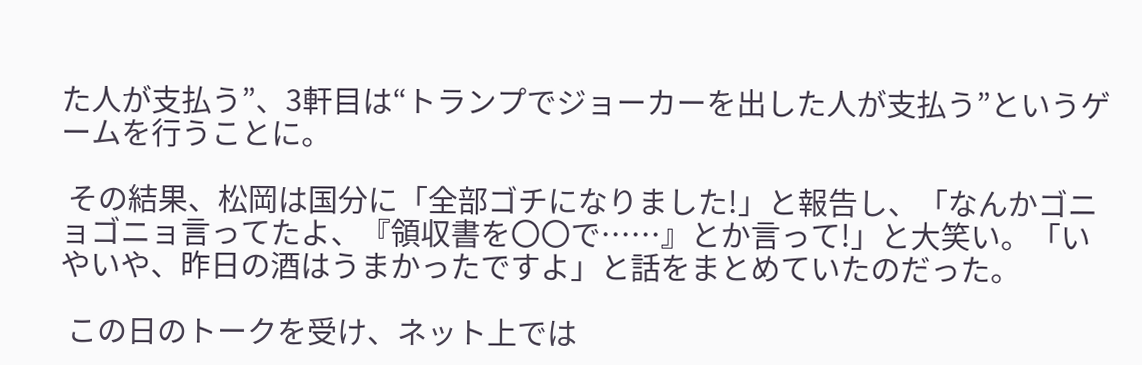た人が支払う”、3軒目は“トランプでジョーカーを出した人が支払う”というゲームを行うことに。

 その結果、松岡は国分に「全部ゴチになりました!」と報告し、「なんかゴニョゴニョ言ってたよ、『領収書を〇〇で……』とか言って!」と大笑い。「いやいや、昨日の酒はうまかったですよ」と話をまとめていたのだった。

 この日のトークを受け、ネット上では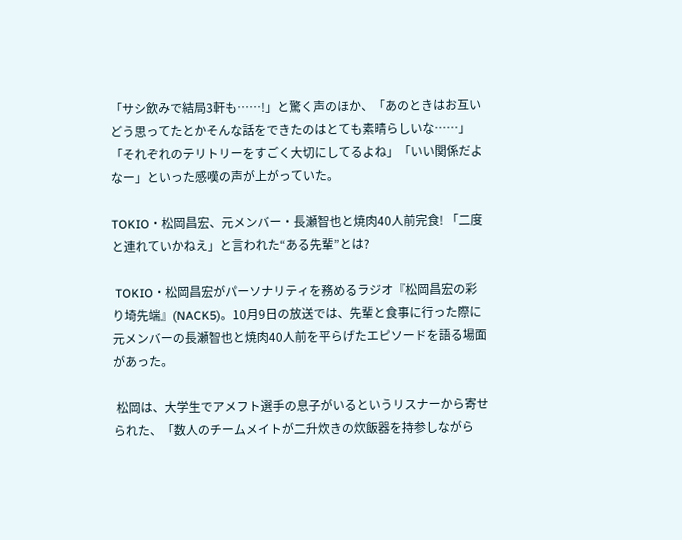「サシ飲みで結局3軒も……!」と驚く声のほか、「あのときはお互いどう思ってたとかそんな話をできたのはとても素晴らしいな……」「それぞれのテリトリーをすごく大切にしてるよね」「いい関係だよなー」といった感嘆の声が上がっていた。

TOKIO・松岡昌宏、元メンバー・長瀬智也と焼肉40人前完食! 「二度と連れていかねえ」と言われた“ある先輩”とは?

 TOKIO・松岡昌宏がパーソナリティを務めるラジオ『松岡昌宏の彩り埼先端』(NACK5)。10月9日の放送では、先輩と食事に行った際に元メンバーの長瀬智也と焼肉40人前を平らげたエピソードを語る場面があった。

 松岡は、大学生でアメフト選手の息子がいるというリスナーから寄せられた、「数人のチームメイトが二升炊きの炊飯器を持参しながら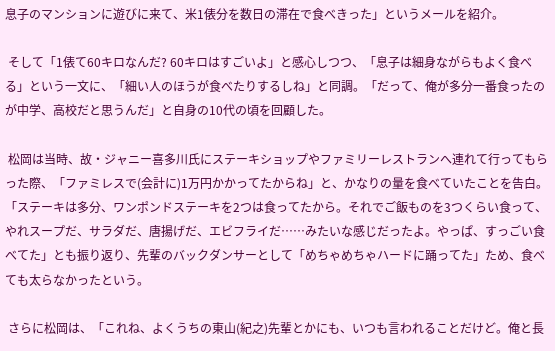息子のマンションに遊びに来て、米1俵分を数日の滞在で食べきった」というメールを紹介。

 そして「1俵て60キロなんだ? 60キロはすごいよ」と感心しつつ、「息子は細身ながらもよく食べる」という一文に、「細い人のほうが食べたりするしね」と同調。「だって、俺が多分一番食ったのが中学、高校だと思うんだ」と自身の10代の頃を回顧した。

 松岡は当時、故・ジャニー喜多川氏にステーキショップやファミリーレストランへ連れて行ってもらった際、「ファミレスで(会計に)1万円かかってたからね」と、かなりの量を食べていたことを告白。「ステーキは多分、ワンポンドステーキを2つは食ってたから。それでご飯ものを3つくらい食って、やれスープだ、サラダだ、唐揚げだ、エビフライだ……みたいな感じだったよ。やっぱ、すっごい食べてた」とも振り返り、先輩のバックダンサーとして「めちゃめちゃハードに踊ってた」ため、食べても太らなかったという。

 さらに松岡は、「これね、よくうちの東山(紀之)先輩とかにも、いつも言われることだけど。俺と長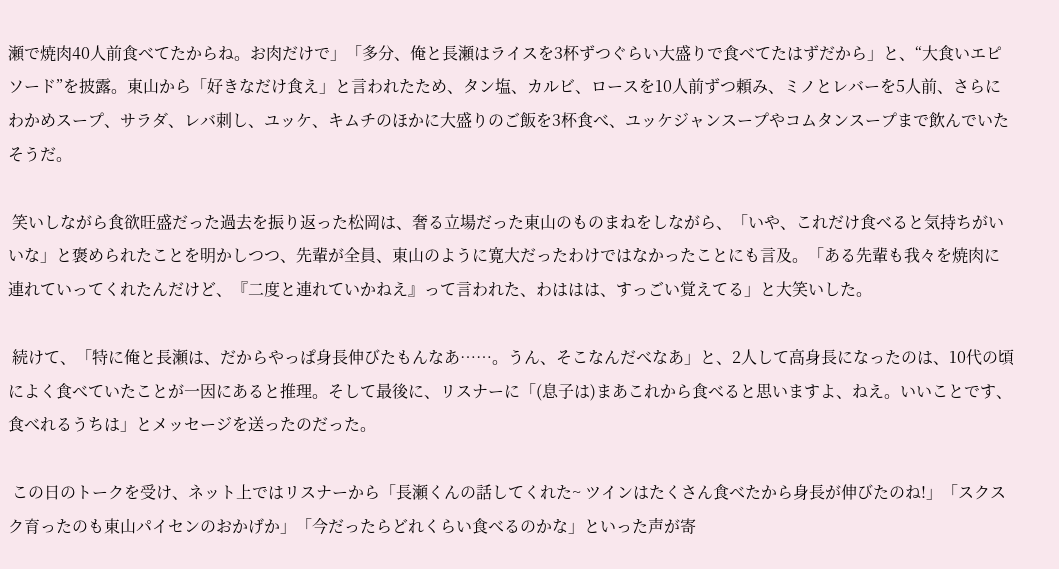瀬で焼肉40人前食べてたからね。お肉だけで」「多分、俺と長瀬はライスを3杯ずつぐらい大盛りで食べてたはずだから」と、“大食いエピソード”を披露。東山から「好きなだけ食え」と言われたため、タン塩、カルビ、ロースを10人前ずつ頼み、ミノとレバーを5人前、さらにわかめスープ、サラダ、レバ刺し、ユッケ、キムチのほかに大盛りのご飯を3杯食べ、ユッケジャンスープやコムタンスープまで飲んでいたそうだ。

 笑いしながら食欲旺盛だった過去を振り返った松岡は、奢る立場だった東山のものまねをしながら、「いや、これだけ食べると気持ちがいいな」と褒められたことを明かしつつ、先輩が全員、東山のように寛大だったわけではなかったことにも言及。「ある先輩も我々を焼肉に連れていってくれたんだけど、『二度と連れていかねえ』って言われた、わははは、すっごい覚えてる」と大笑いした。

 続けて、「特に俺と長瀬は、だからやっぱ身長伸びたもんなあ……。うん、そこなんだべなあ」と、2人して高身長になったのは、10代の頃によく食べていたことが一因にあると推理。そして最後に、リスナーに「(息子は)まあこれから食べると思いますよ、ねえ。いいことです、食べれるうちは」とメッセージを送ったのだった。

 この日のトークを受け、ネット上ではリスナーから「長瀬くんの話してくれた~ ツインはたくさん食べたから身長が伸びたのね!」「スクスク育ったのも東山パイセンのおかげか」「今だったらどれくらい食べるのかな」といった声が寄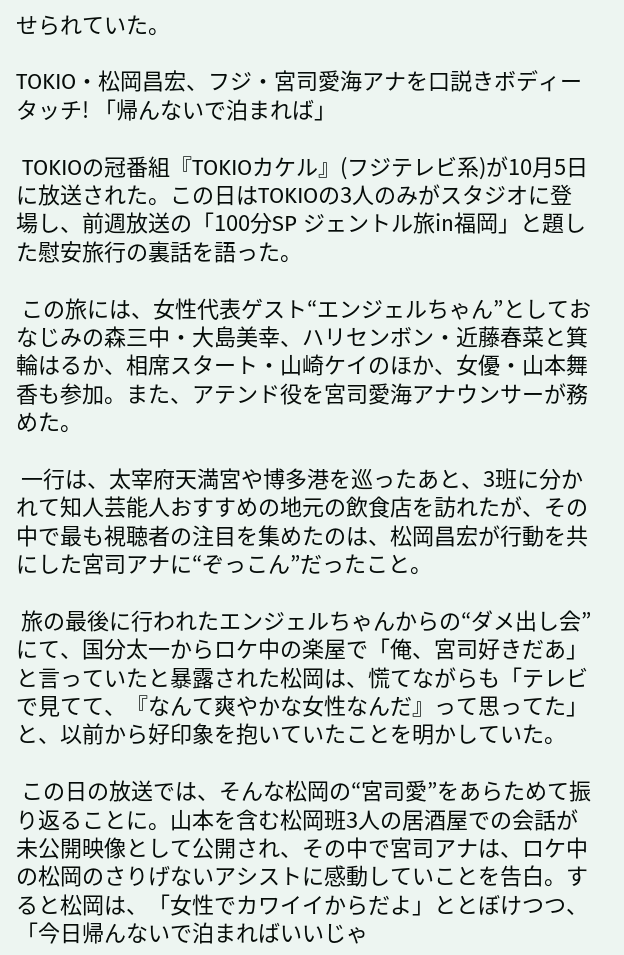せられていた。

TOKIO・松岡昌宏、フジ・宮司愛海アナを口説きボディータッチ! 「帰んないで泊まれば」

 TOKIOの冠番組『TOKIOカケル』(フジテレビ系)が10月5日に放送された。この日はTOKIOの3人のみがスタジオに登場し、前週放送の「100分SP ジェントル旅in福岡」と題した慰安旅行の裏話を語った。

 この旅には、女性代表ゲスト“エンジェルちゃん”としておなじみの森三中・大島美幸、ハリセンボン・近藤春菜と箕輪はるか、相席スタート・山崎ケイのほか、女優・山本舞香も参加。また、アテンド役を宮司愛海アナウンサーが務めた。

 一行は、太宰府天満宮や博多港を巡ったあと、3班に分かれて知人芸能人おすすめの地元の飲食店を訪れたが、その中で最も視聴者の注目を集めたのは、松岡昌宏が行動を共にした宮司アナに“ぞっこん”だったこと。

 旅の最後に行われたエンジェルちゃんからの“ダメ出し会”にて、国分太一からロケ中の楽屋で「俺、宮司好きだあ」と言っていたと暴露された松岡は、慌てながらも「テレビで見てて、『なんて爽やかな女性なんだ』って思ってた」と、以前から好印象を抱いていたことを明かしていた。

 この日の放送では、そんな松岡の“宮司愛”をあらためて振り返ることに。山本を含む松岡班3人の居酒屋での会話が未公開映像として公開され、その中で宮司アナは、ロケ中の松岡のさりげないアシストに感動していことを告白。すると松岡は、「女性でカワイイからだよ」ととぼけつつ、「今日帰んないで泊まればいいじゃ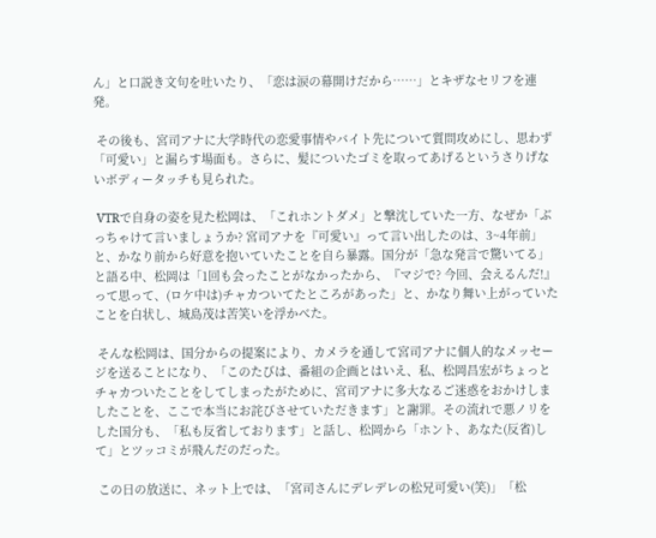ん」と口説き文句を吐いたり、「恋は涙の幕開けだから……」とキザなセリフを連発。

 その後も、宮司アナに大学時代の恋愛事情やバイト先について質問攻めにし、思わず「可愛い」と漏らす場面も。さらに、髪についたゴミを取ってあげるというさりげないボディータッチも見られた。

 VTRで自身の姿を見た松岡は、「これホントダメ」と撃沈していた一方、なぜか「ぶっちゃけて言いましょうか? 宮司アナを『可愛い』って言い出したのは、3~4年前」と、かなり前から好意を抱いていたことを自ら暴露。国分が「急な発言で驚いてる」と語る中、松岡は「1回も会ったことがなかったから、『マジで? 今回、会えるんだ!』って思って、(ロケ中は)チャカついてたところがあった」と、かなり舞い上がっていたことを白状し、城島茂は苦笑いを浮かべた。

 そんな松岡は、国分からの提案により、カメラを通して宮司アナに個人的なメッセージを送ることになり、「このたびは、番組の企画とはいえ、私、松岡昌宏がちょっとチャカついたことをしてしまったがために、宮司アナに多大なるご迷惑をおかけしましたことを、ここで本当にお詫びさせていただきます」と謝罪。その流れで悪ノリをした国分も、「私も反省しております」と話し、松岡から「ホント、あなた(反省)して」とツッコミが飛んだのだった。

 この日の放送に、ネット上では、「宮司さんにデレデレの松兄可愛い(笑)」「松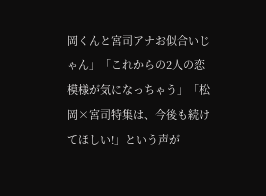岡くんと宮司アナお似合いじゃん」「これからの2人の恋模様が気になっちゃう」「松岡×宮司特集は、今後も続けてほしい!」という声が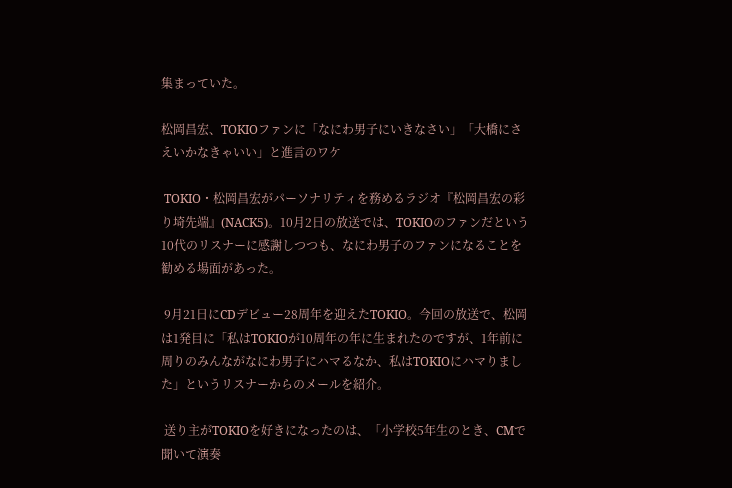集まっていた。

松岡昌宏、TOKIOファンに「なにわ男子にいきなさい」「大橋にさえいかなきゃいい」と進言のワケ

 TOKIO・松岡昌宏がパーソナリティを務めるラジオ『松岡昌宏の彩り埼先端』(NACK5)。10月2日の放送では、TOKIOのファンだという10代のリスナーに感謝しつつも、なにわ男子のファンになることを勧める場面があった。

 9月21日にCDデビュー28周年を迎えたTOKIO。今回の放送で、松岡は1発目に「私はTOKIOが10周年の年に生まれたのですが、1年前に周りのみんながなにわ男子にハマるなか、私はTOKIOにハマりました」というリスナーからのメールを紹介。

 送り主がTOKIOを好きになったのは、「小学校5年生のとき、CMで聞いて演奏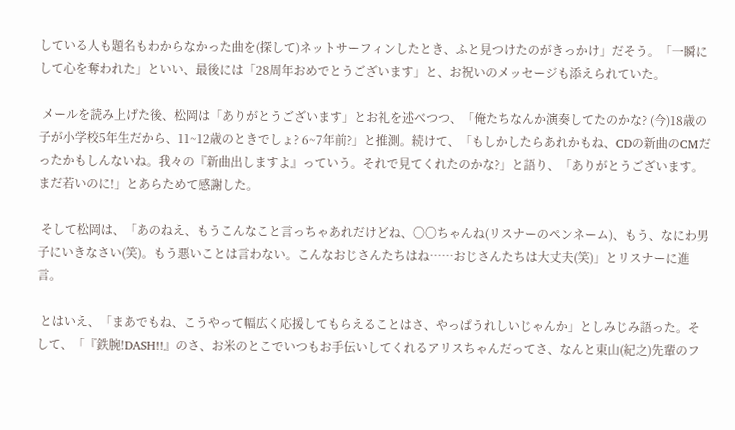している人も題名もわからなかった曲を(探して)ネットサーフィンしたとき、ふと見つけたのがきっかけ」だそう。「一瞬にして心を奪われた」といい、最後には「28周年おめでとうございます」と、お祝いのメッセージも添えられていた。

 メールを読み上げた後、松岡は「ありがとうございます」とお礼を述べつつ、「俺たちなんか演奏してたのかな? (今)18歳の子が小学校5年生だから、11~12歳のときでしょ? 6~7年前?」と推測。続けて、「もしかしたらあれかもね、CDの新曲のCMだったかもしんないね。我々の『新曲出しますよ』っていう。それで見てくれたのかな?」と語り、「ありがとうございます。まだ若いのに!」とあらためて感謝した。

 そして松岡は、「あのねえ、もうこんなこと言っちゃあれだけどね、〇〇ちゃんね(リスナーのペンネーム)、もう、なにわ男子にいきなさい(笑)。もう悪いことは言わない。こんなおじさんたちはね……おじさんたちは大丈夫(笑)」とリスナーに進言。

 とはいえ、「まあでもね、こうやって幅広く応援してもらえることはさ、やっぱうれしいじゃんか」としみじみ語った。そして、「『鉄腕!DASH!!』のさ、お米のとこでいつもお手伝いしてくれるアリスちゃんだってさ、なんと東山(紀之)先輩のフ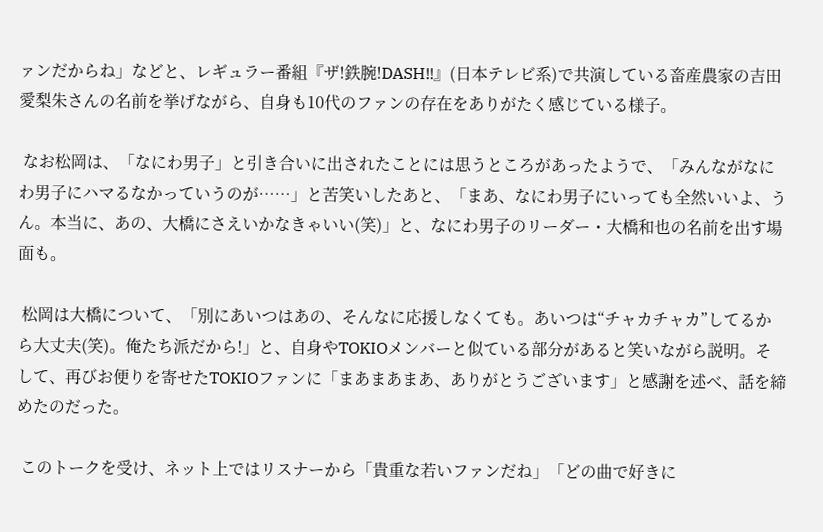ァンだからね」などと、レギュラー番組『ザ!鉄腕!DASH!!』(日本テレビ系)で共演している畜産農家の吉田愛梨朱さんの名前を挙げながら、自身も10代のファンの存在をありがたく感じている様子。

 なお松岡は、「なにわ男子」と引き合いに出されたことには思うところがあったようで、「みんながなにわ男子にハマるなかっていうのが……」と苦笑いしたあと、「まあ、なにわ男子にいっても全然いいよ、うん。本当に、あの、大橋にさえいかなきゃいい(笑)」と、なにわ男子のリーダー・大橋和也の名前を出す場面も。

 松岡は大橋について、「別にあいつはあの、そんなに応援しなくても。あいつは“チャカチャカ”してるから大丈夫(笑)。俺たち派だから!」と、自身やTOKIOメンバーと似ている部分があると笑いながら説明。そして、再びお便りを寄せたTOKIOファンに「まあまあまあ、ありがとうございます」と感謝を述べ、話を締めたのだった。

 このトークを受け、ネット上ではリスナーから「貴重な若いファンだね」「どの曲で好きに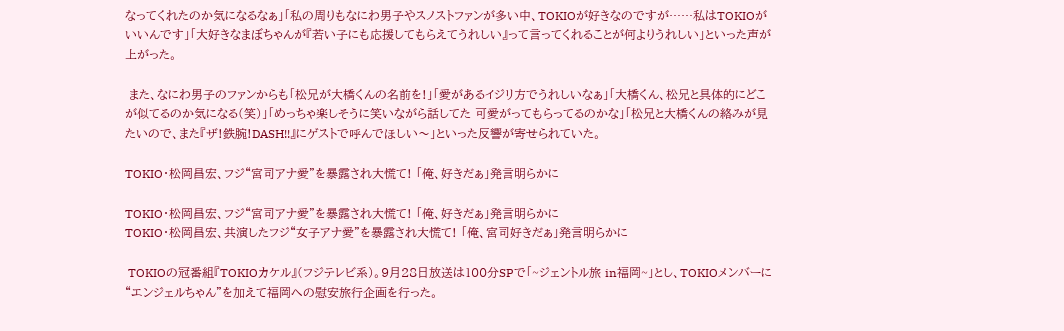なってくれたのか気になるなぁ」「私の周りもなにわ男子やスノストファンが多い中、TOKIOが好きなのですが……私はTOKIOがいいんです」「大好きなまぼちゃんが『若い子にも応援してもらえてうれしい』って言ってくれることが何よりうれしい」といった声が上がった。

 また、なにわ男子のファンからも「松兄が大橋くんの名前を!」「愛があるイジリ方でうれしいなぁ」「大橋くん、松兄と具体的にどこが似てるのか気になる(笑)」「めっちゃ楽しそうに笑いながら話してた 可愛がってもらってるのかな」「松兄と大橋くんの絡みが見たいので、また『ザ!鉄腕!DASH!!』にゲストで呼んでほしい〜」といった反響が寄せられていた。

TOKIO・松岡昌宏、フジ“宮司アナ愛”を暴露され大慌て! 「俺、好きだぁ」発言明らかに

TOKIO・松岡昌宏、フジ“宮司アナ愛”を暴露され大慌て! 「俺、好きだぁ」発言明らかに
TOKIO・松岡昌宏、共演したフジ“女子アナ愛”を暴露され大慌て! 「俺、宮司好きだぁ」発言明らかに

 TOKIOの冠番組『TOKIOカケル』(フジテレビ系)。9月28日放送は100分SPで「~ジェントル旅 in福岡~」とし、TOKIOメンバーに“エンジェルちゃん”を加えて福岡への慰安旅行企画を行った。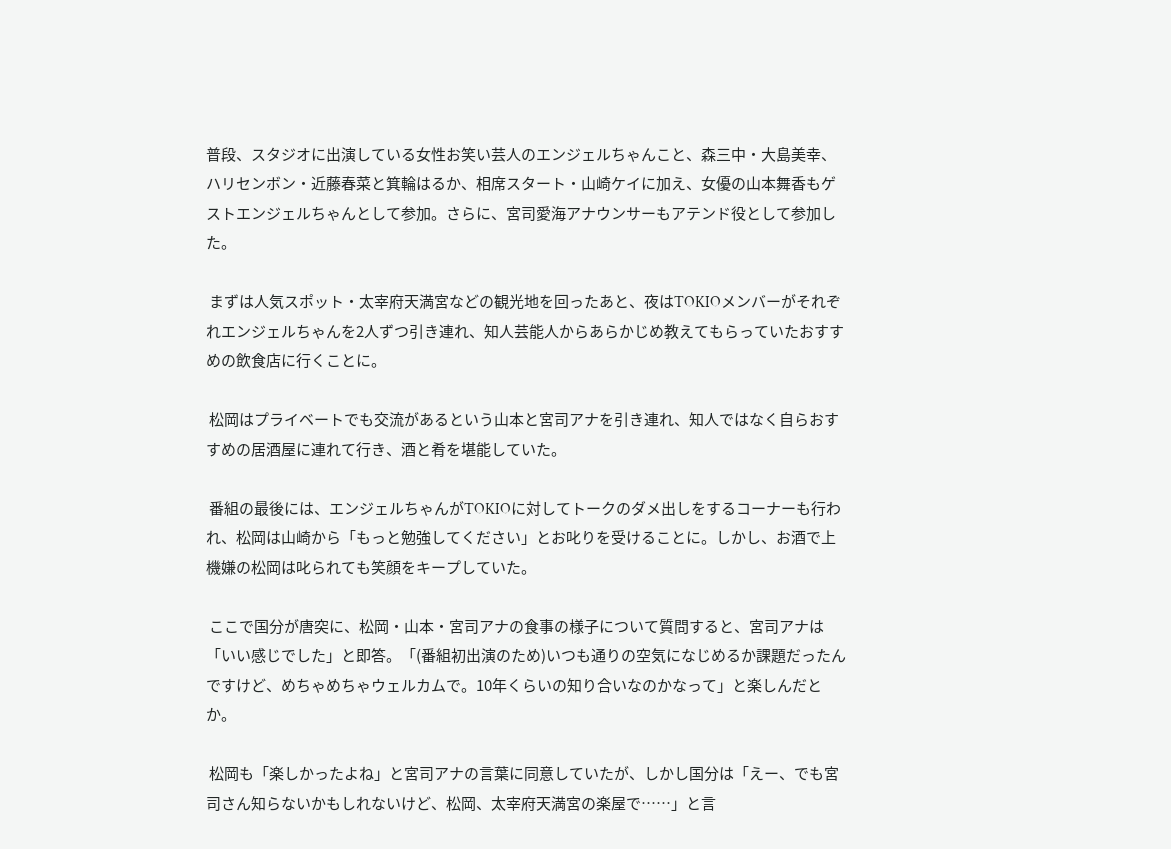普段、スタジオに出演している女性お笑い芸人のエンジェルちゃんこと、森三中・大島美幸、ハリセンボン・近藤春菜と箕輪はるか、相席スタート・山崎ケイに加え、女優の山本舞香もゲストエンジェルちゃんとして参加。さらに、宮司愛海アナウンサーもアテンド役として参加した。

 まずは人気スポット・太宰府天満宮などの観光地を回ったあと、夜はTOKIOメンバーがそれぞれエンジェルちゃんを2人ずつ引き連れ、知人芸能人からあらかじめ教えてもらっていたおすすめの飲食店に行くことに。

 松岡はプライベートでも交流があるという山本と宮司アナを引き連れ、知人ではなく自らおすすめの居酒屋に連れて行き、酒と肴を堪能していた。

 番組の最後には、エンジェルちゃんがTOKIOに対してトークのダメ出しをするコーナーも行われ、松岡は山崎から「もっと勉強してください」とお叱りを受けることに。しかし、お酒で上機嫌の松岡は叱られても笑顔をキープしていた。

 ここで国分が唐突に、松岡・山本・宮司アナの食事の様子について質問すると、宮司アナは「いい感じでした」と即答。「(番組初出演のため)いつも通りの空気になじめるか課題だったんですけど、めちゃめちゃウェルカムで。10年くらいの知り合いなのかなって」と楽しんだとか。

 松岡も「楽しかったよね」と宮司アナの言葉に同意していたが、しかし国分は「えー、でも宮司さん知らないかもしれないけど、松岡、太宰府天満宮の楽屋で……」と言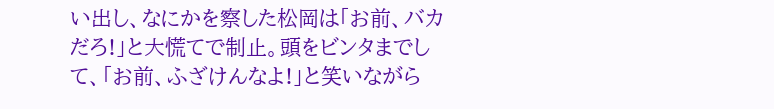い出し、なにかを察した松岡は「お前、バカだろ!」と大慌てで制止。頭をビンタまでして、「お前、ふざけんなよ!」と笑いながら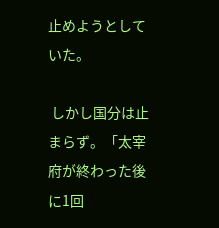止めようとしていた。

 しかし国分は止まらず。「太宰府が終わった後に1回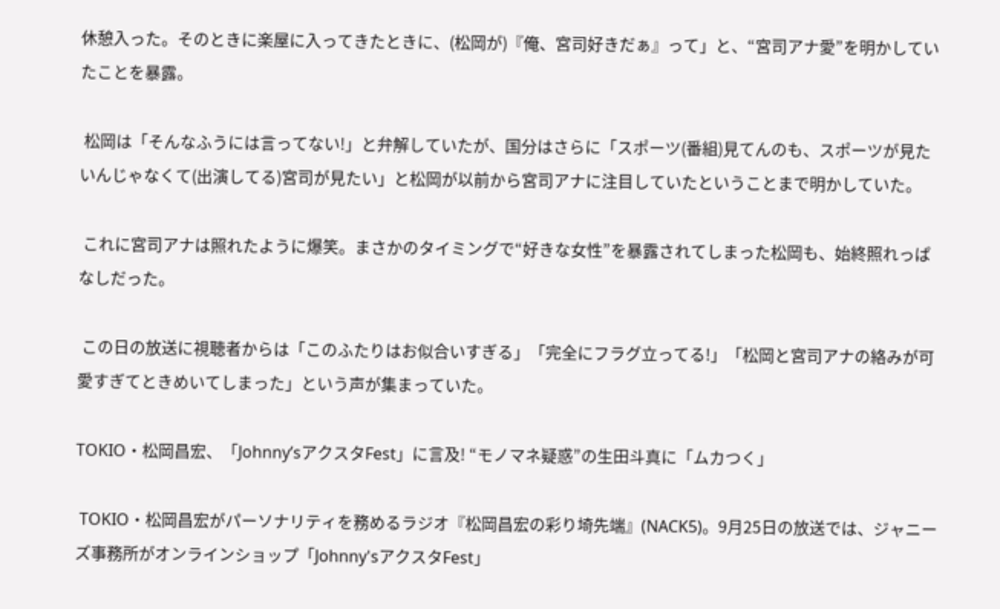休憩入った。そのときに楽屋に入ってきたときに、(松岡が)『俺、宮司好きだぁ』って」と、“宮司アナ愛”を明かしていたことを暴露。

 松岡は「そんなふうには言ってない!」と弁解していたが、国分はさらに「スポーツ(番組)見てんのも、スポーツが見たいんじゃなくて(出演してる)宮司が見たい」と松岡が以前から宮司アナに注目していたということまで明かしていた。

 これに宮司アナは照れたように爆笑。まさかのタイミングで“好きな女性”を暴露されてしまった松岡も、始終照れっぱなしだった。

 この日の放送に視聴者からは「このふたりはお似合いすぎる」「完全にフラグ立ってる!」「松岡と宮司アナの絡みが可愛すぎてときめいてしまった」という声が集まっていた。

TOKIO・松岡昌宏、「Johnny’sアクスタFest」に言及! “モノマネ疑惑”の生田斗真に「ムカつく」

 TOKIO・松岡昌宏がパーソナリティを務めるラジオ『松岡昌宏の彩り埼先端』(NACK5)。9月25日の放送では、ジャニーズ事務所がオンラインショップ「Johnny'sアクスタFest」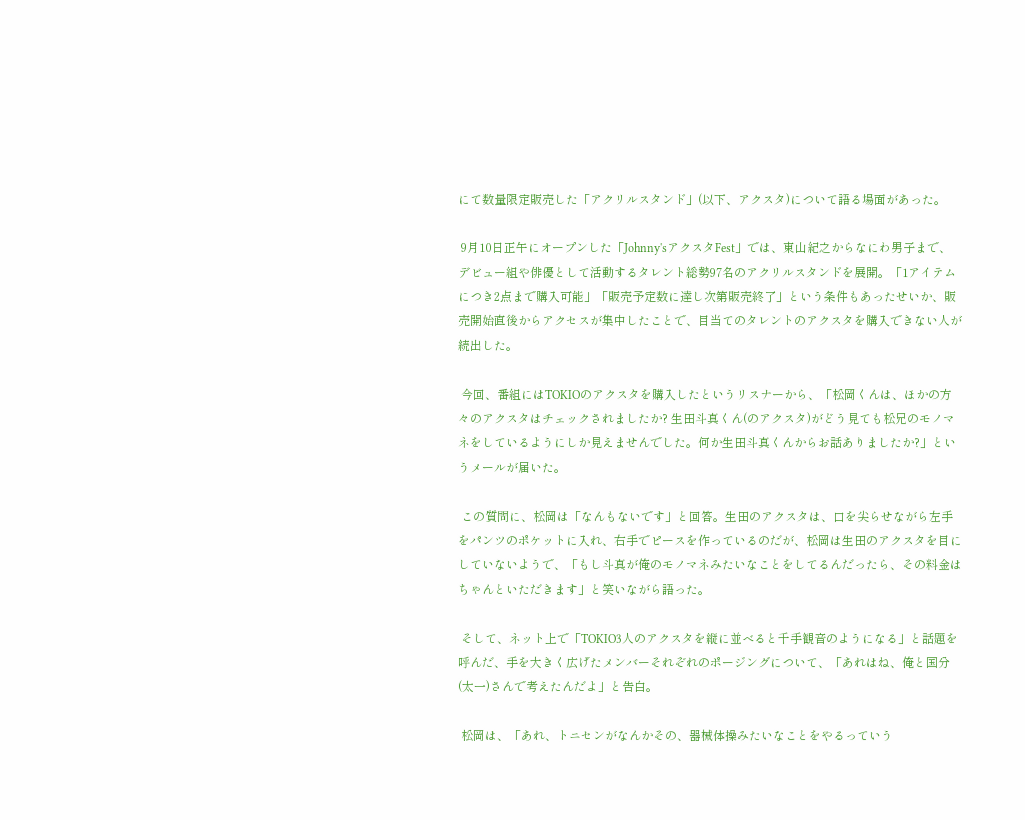にて数量限定販売した「アクリルスタンド」(以下、アクスタ)について語る場面があった。

 9月10日正午にオープンした「Johnny'sアクスタFest」では、東山紀之からなにわ男子まで、デビュー組や俳優として活動するタレント総勢97名のアクリルスタンドを展開。「1アイテムにつき2点まで購入可能」「販売予定数に達し次第販売終了」という条件もあったせいか、販売開始直後からアクセスが集中したことで、目当てのタレントのアクスタを購入できない人が続出した。

 今回、番組にはTOKIOのアクスタを購入したというリスナーから、「松岡くんは、ほかの方々のアクスタはチェックされましたか? 生田斗真くん(のアクスタ)がどう見ても松兄のモノマネをしているようにしか見えませんでした。何か生田斗真くんからお話ありましたか?」というメールが届いた。

 この質問に、松岡は「なんもないです」と回答。生田のアクスタは、口を尖らせながら左手をパンツのポケットに入れ、右手でピースを作っているのだが、松岡は生田のアクスタを目にしていないようで、「もし斗真が俺のモノマネみたいなことをしてるんだったら、その料金はちゃんといただきます」と笑いながら語った。

 そして、ネット上で「TOKIO3人のアクスタを縦に並べると千手観音のようになる」と話題を呼んだ、手を大きく広げたメンバーそれぞれのポージングについて、「あれはね、俺と国分(太一)さんで考えたんだよ」と告白。

 松岡は、「あれ、トニセンがなんかその、器械体操みたいなことをやるっていう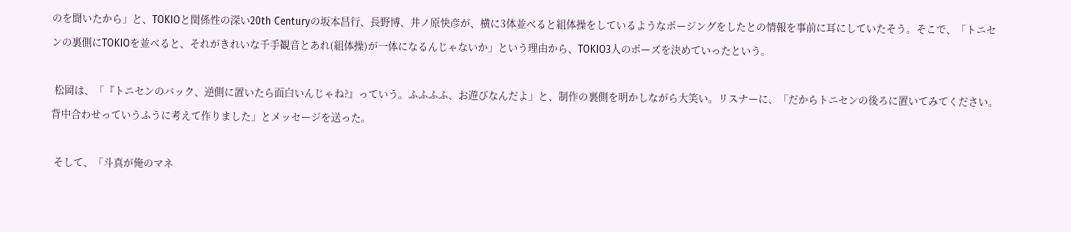のを聞いたから」と、TOKIOと関係性の深い20th Centuryの坂本昌行、長野博、井ノ原快彦が、横に3体並べると組体操をしているようなポージングをしたとの情報を事前に耳にしていたそう。そこで、「トニセンの裏側にTOKIOを並べると、それがきれいな千手観音とあれ(組体操)が一体になるんじゃないか」という理由から、TOKIO3人のポーズを決めていったという。

 松岡は、「『トニセンのバック、逆側に置いたら面白いんじゃね?』っていう。ふふふふ、お遊びなんだよ」と、制作の裏側を明かしながら大笑い。リスナーに、「だからトニセンの後ろに置いてみてください。背中合わせっていうふうに考えて作りました」とメッセージを送った。

 そして、「斗真が俺のマネ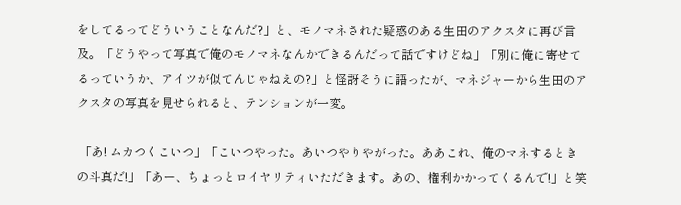をしてるってどういうことなんだ?」と、モノマネされた疑惑のある生田のアクスタに再び言及。「どうやって写真で俺のモノマネなんかできるんだって話ですけどね」「別に俺に寄せてるっていうか、アイツが似てんじゃねえの?」と怪訝そうに語ったが、マネジャーから生田のアクスタの写真を見せられると、テンションが一変。

 「あ! ムカつくこいつ」「こいつやった。あいつやりやがった。ああこれ、俺のマネするときの斗真だ!」「あー、ちょっとロイヤリティいただきます。あの、権利かかってくるんで!」と笑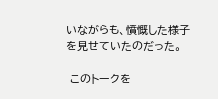いながらも、憤慨した様子を見せていたのだった。

 このトークを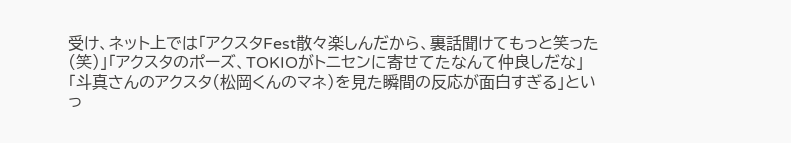受け、ネット上では「アクスタFest散々楽しんだから、裏話聞けてもっと笑った(笑)」「アクスタのポーズ、TOKIOがトニセンに寄せてたなんて仲良しだな」「斗真さんのアクスタ(松岡くんのマネ)を見た瞬間の反応が面白すぎる」といっ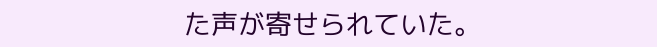た声が寄せられていた。